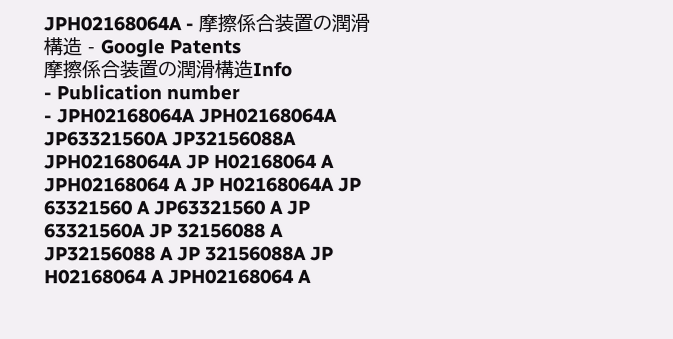JPH02168064A - 摩擦係合装置の潤滑構造 - Google Patents
摩擦係合装置の潤滑構造Info
- Publication number
- JPH02168064A JPH02168064A JP63321560A JP32156088A JPH02168064A JP H02168064 A JPH02168064 A JP H02168064A JP 63321560 A JP63321560 A JP 63321560A JP 32156088 A JP32156088 A JP 32156088A JP H02168064 A JPH02168064 A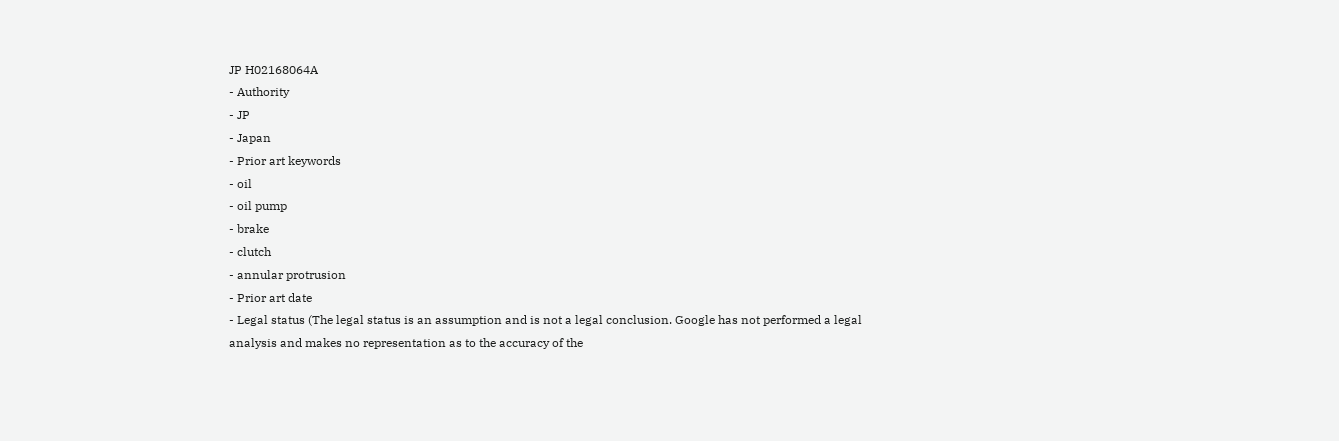JP H02168064A
- Authority
- JP
- Japan
- Prior art keywords
- oil
- oil pump
- brake
- clutch
- annular protrusion
- Prior art date
- Legal status (The legal status is an assumption and is not a legal conclusion. Google has not performed a legal analysis and makes no representation as to the accuracy of the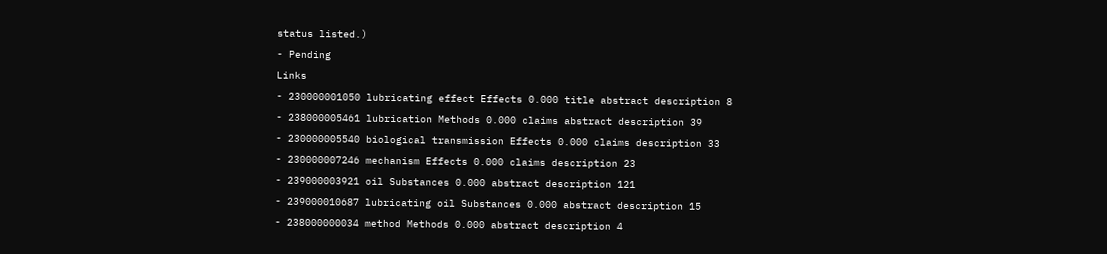status listed.)
- Pending
Links
- 230000001050 lubricating effect Effects 0.000 title abstract description 8
- 238000005461 lubrication Methods 0.000 claims abstract description 39
- 230000005540 biological transmission Effects 0.000 claims description 33
- 230000007246 mechanism Effects 0.000 claims description 23
- 239000003921 oil Substances 0.000 abstract description 121
- 239000010687 lubricating oil Substances 0.000 abstract description 15
- 238000000034 method Methods 0.000 abstract description 4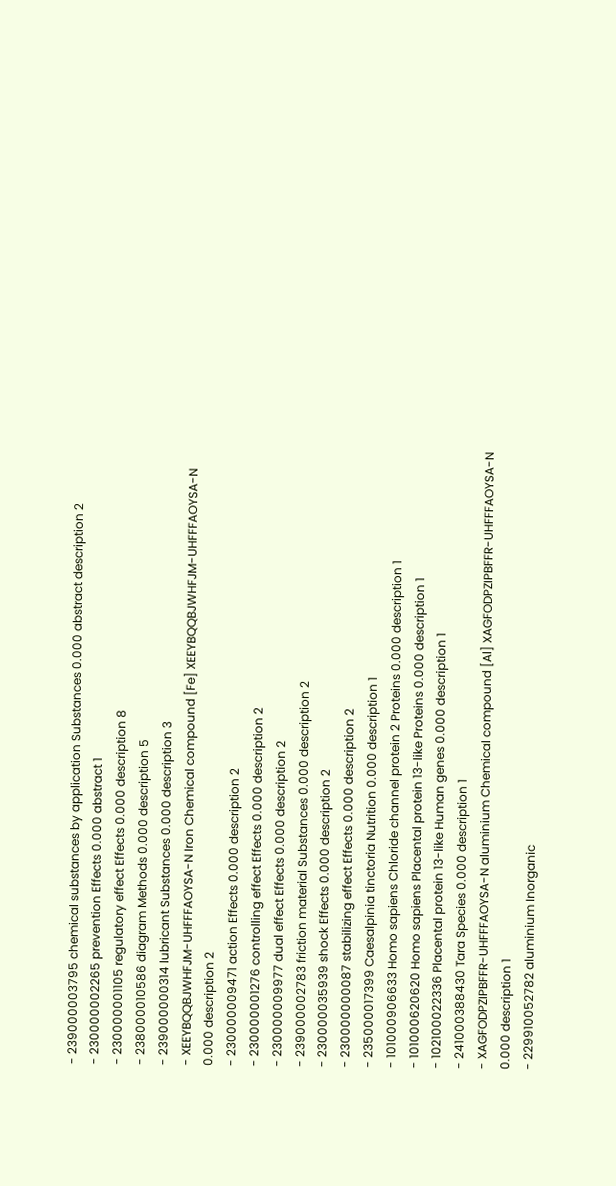- 239000003795 chemical substances by application Substances 0.000 abstract description 2
- 230000002265 prevention Effects 0.000 abstract 1
- 230000001105 regulatory effect Effects 0.000 description 8
- 238000010586 diagram Methods 0.000 description 5
- 239000000314 lubricant Substances 0.000 description 3
- XEEYBQQBJWHFJM-UHFFFAOYSA-N Iron Chemical compound [Fe] XEEYBQQBJWHFJM-UHFFFAOYSA-N 0.000 description 2
- 230000009471 action Effects 0.000 description 2
- 230000001276 controlling effect Effects 0.000 description 2
- 230000009977 dual effect Effects 0.000 description 2
- 239000002783 friction material Substances 0.000 description 2
- 230000035939 shock Effects 0.000 description 2
- 230000000087 stabilizing effect Effects 0.000 description 2
- 235000017399 Caesalpinia tinctoria Nutrition 0.000 description 1
- 101000906633 Homo sapiens Chloride channel protein 2 Proteins 0.000 description 1
- 101000620620 Homo sapiens Placental protein 13-like Proteins 0.000 description 1
- 102100022336 Placental protein 13-like Human genes 0.000 description 1
- 241000388430 Tara Species 0.000 description 1
- XAGFODPZIPBFFR-UHFFFAOYSA-N aluminium Chemical compound [Al] XAGFODPZIPBFFR-UHFFFAOYSA-N 0.000 description 1
- 229910052782 aluminium Inorganic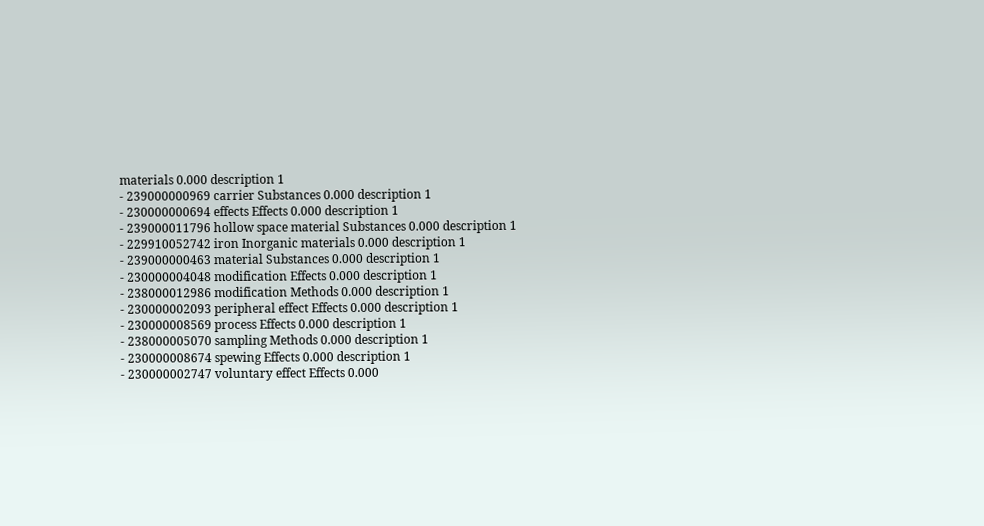materials 0.000 description 1
- 239000000969 carrier Substances 0.000 description 1
- 230000000694 effects Effects 0.000 description 1
- 239000011796 hollow space material Substances 0.000 description 1
- 229910052742 iron Inorganic materials 0.000 description 1
- 239000000463 material Substances 0.000 description 1
- 230000004048 modification Effects 0.000 description 1
- 238000012986 modification Methods 0.000 description 1
- 230000002093 peripheral effect Effects 0.000 description 1
- 230000008569 process Effects 0.000 description 1
- 238000005070 sampling Methods 0.000 description 1
- 230000008674 spewing Effects 0.000 description 1
- 230000002747 voluntary effect Effects 0.000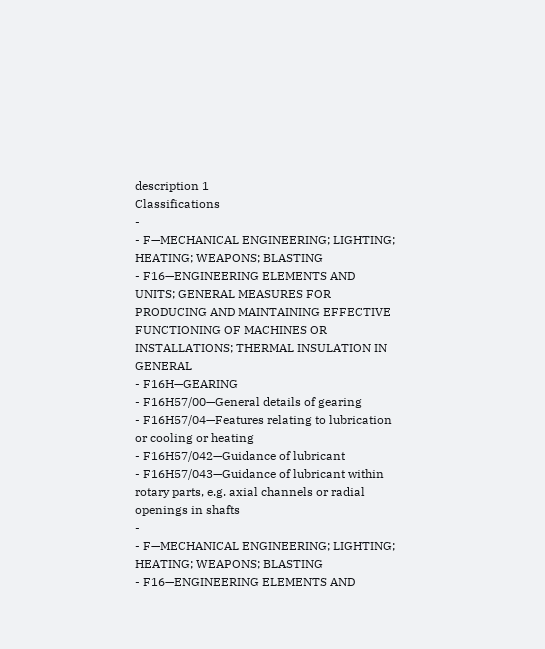description 1
Classifications
-
- F—MECHANICAL ENGINEERING; LIGHTING; HEATING; WEAPONS; BLASTING
- F16—ENGINEERING ELEMENTS AND UNITS; GENERAL MEASURES FOR PRODUCING AND MAINTAINING EFFECTIVE FUNCTIONING OF MACHINES OR INSTALLATIONS; THERMAL INSULATION IN GENERAL
- F16H—GEARING
- F16H57/00—General details of gearing
- F16H57/04—Features relating to lubrication or cooling or heating
- F16H57/042—Guidance of lubricant
- F16H57/043—Guidance of lubricant within rotary parts, e.g. axial channels or radial openings in shafts
-
- F—MECHANICAL ENGINEERING; LIGHTING; HEATING; WEAPONS; BLASTING
- F16—ENGINEERING ELEMENTS AND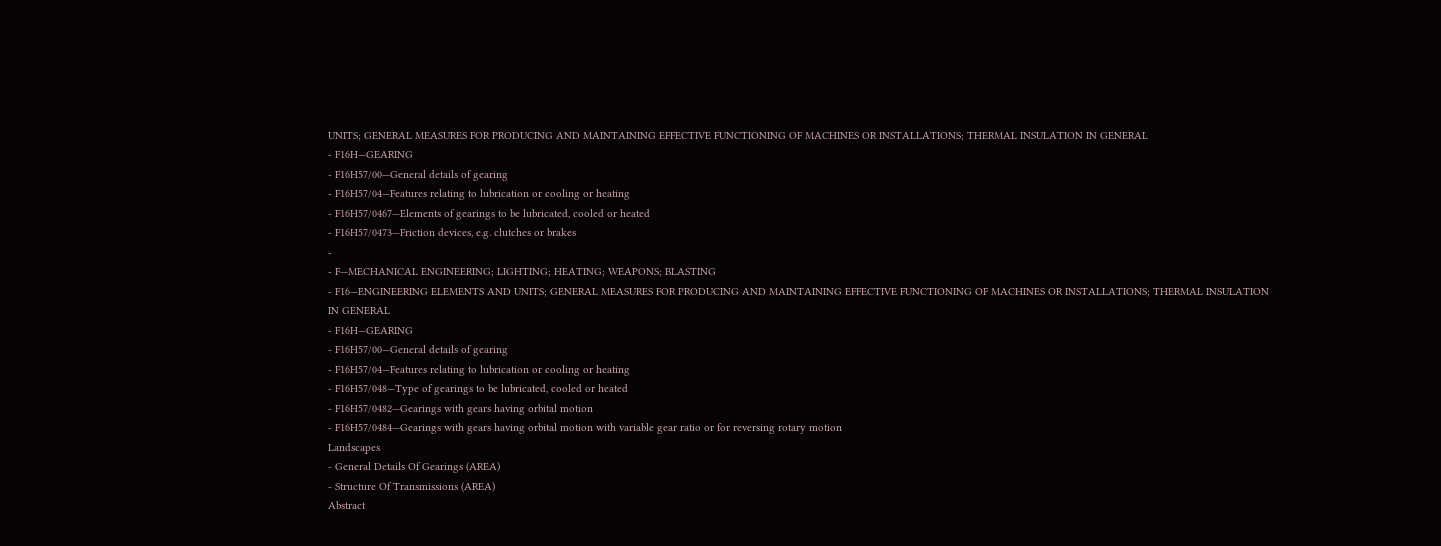UNITS; GENERAL MEASURES FOR PRODUCING AND MAINTAINING EFFECTIVE FUNCTIONING OF MACHINES OR INSTALLATIONS; THERMAL INSULATION IN GENERAL
- F16H—GEARING
- F16H57/00—General details of gearing
- F16H57/04—Features relating to lubrication or cooling or heating
- F16H57/0467—Elements of gearings to be lubricated, cooled or heated
- F16H57/0473—Friction devices, e.g. clutches or brakes
-
- F—MECHANICAL ENGINEERING; LIGHTING; HEATING; WEAPONS; BLASTING
- F16—ENGINEERING ELEMENTS AND UNITS; GENERAL MEASURES FOR PRODUCING AND MAINTAINING EFFECTIVE FUNCTIONING OF MACHINES OR INSTALLATIONS; THERMAL INSULATION IN GENERAL
- F16H—GEARING
- F16H57/00—General details of gearing
- F16H57/04—Features relating to lubrication or cooling or heating
- F16H57/048—Type of gearings to be lubricated, cooled or heated
- F16H57/0482—Gearings with gears having orbital motion
- F16H57/0484—Gearings with gears having orbital motion with variable gear ratio or for reversing rotary motion
Landscapes
- General Details Of Gearings (AREA)
- Structure Of Transmissions (AREA)
Abstract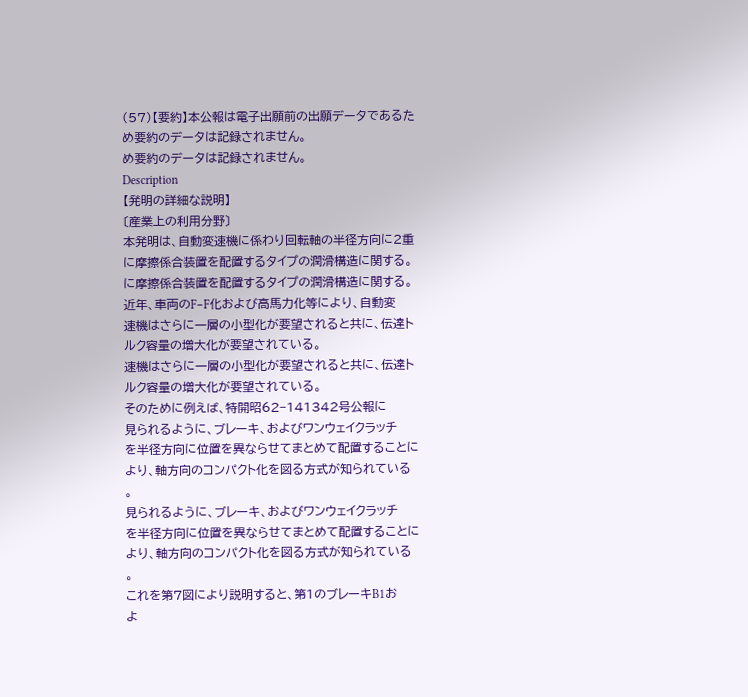(57)【要約】本公報は電子出願前の出願データであるた
め要約のデータは記録されません。
め要約のデータは記録されません。
Description
【発明の詳細な説明】
〔産業上の利用分野〕
本発明は、自動変速機に係わり回転軸の半径方向に2重
に摩擦係合装置を配置するタイプの潤滑構造に関する。
に摩擦係合装置を配置するタイプの潤滑構造に関する。
近年、車両のF−F化および高馬力化等により、自動変
速機はさらに一層の小型化が要望されると共に、伝達ト
ルク容量の増大化が要望されている。
速機はさらに一層の小型化が要望されると共に、伝達ト
ルク容量の増大化が要望されている。
そのために例えば、特開昭62−141342号公報に
見られるように、ブレーキ、およびワンウェイクラッチ
を半径方向に位置を異ならせてまとめて配置することに
より、軸方向のコンパクト化を図る方式が知られている
。
見られるように、ブレーキ、およびワンウェイクラッチ
を半径方向に位置を異ならせてまとめて配置することに
より、軸方向のコンパクト化を図る方式が知られている
。
これを第7図により説明すると、第1のブレーキB1お
よ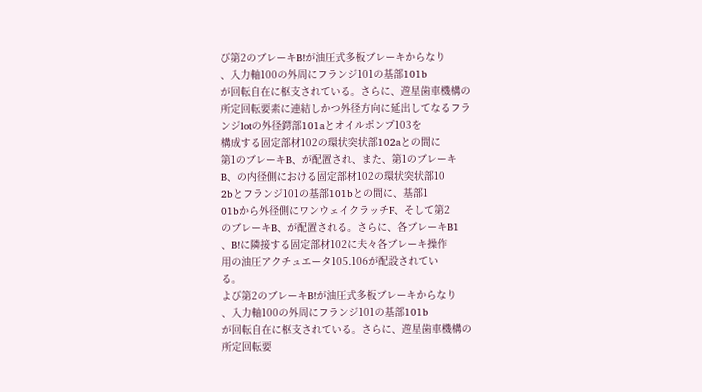び第2のブレーキB!が油圧式多板ブレーキからなり
、入力軸100の外周にフランジ101の基部101b
が回転自在に枢支されている。さらに、遊星歯車機構の
所定回転要素に連結しかつ外径方向に延出してなるフラ
ンジlotの外径鍔部101aとオイルポンプ103を
構成する固定部材102の環状突状部102aとの間に
第1のブレーキB、が配置され、また、第1のブレーキ
B、の内径側における固定部材102の環状突状部10
2bとフランジ101の基部101bとの間に、基部1
01bから外径側にワンウェイクラッチF、そして第2
のブレーキB、が配置される。さらに、各ブレーキB1
、B!に隣接する固定部材102に夫々各ブレーキ操作
用の油圧アクチュエータ105.106が配設されてい
る。
よび第2のブレーキB!が油圧式多板ブレーキからなり
、入力軸100の外周にフランジ101の基部101b
が回転自在に枢支されている。さらに、遊星歯車機構の
所定回転要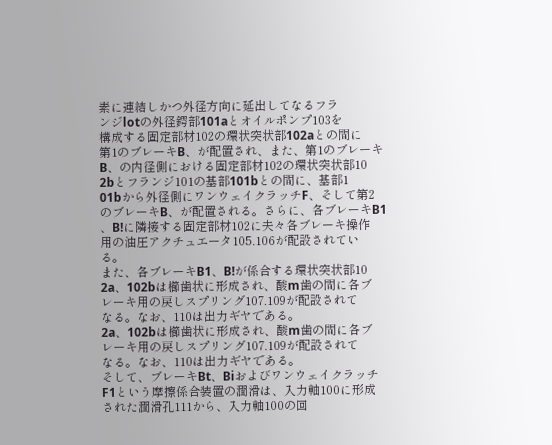素に連結しかつ外径方向に延出してなるフラ
ンジlotの外径鍔部101aとオイルポンプ103を
構成する固定部材102の環状突状部102aとの間に
第1のブレーキB、が配置され、また、第1のブレーキ
B、の内径側における固定部材102の環状突状部10
2bとフランジ101の基部101bとの間に、基部1
01bから外径側にワンウェイクラッチF、そして第2
のブレーキB、が配置される。さらに、各ブレーキB1
、B!に隣接する固定部材102に夫々各ブレーキ操作
用の油圧アクチュエータ105.106が配設されてい
る。
また、各ブレーキB1、B!が係合する環状突状部10
2a、102bは櫛歯状に形成され、酸m歯の間に各ブ
レーキ用の戻しスプリング107.109が配設されて
なる。なお、110は出力ギヤである。
2a、102bは櫛歯状に形成され、酸m歯の間に各ブ
レーキ用の戻しスプリング107.109が配設されて
なる。なお、110は出力ギヤである。
そして、ブレーキBt、Biおよびワンウェイクラッチ
F1という摩擦係合装置の潤滑は、入力軸100に形成
された潤滑孔111から、入力軸100の回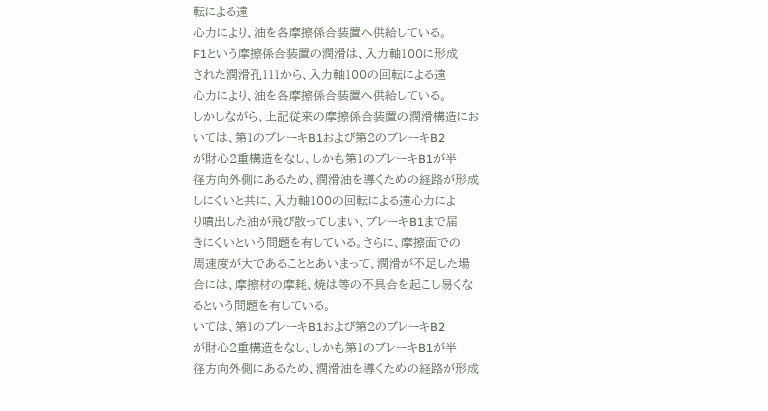転による遠
心力により、油を各摩擦係合装置へ供給している。
F1という摩擦係合装置の潤滑は、入力軸100に形成
された潤滑孔111から、入力軸100の回転による遠
心力により、油を各摩擦係合装置へ供給している。
しかしながら、上記従来の摩擦係合装置の潤滑構造にお
いては、第1のブレーキB1および第2のブレーキB2
が財心2重構造をなし、しかも第1のブレーキB1が半
径方向外側にあるため、潤滑油を導くための経路が形成
しにくいと共に、入力軸100の回転による遠心力によ
り噴出した油が飛び散ってしまい、ブレーキB1まで届
きにくいという問題を有している。さらに、摩擦面での
周速度が大であることとあいまって、潤滑が不足した場
合には、摩擦材の摩耗、焼は等の不具合を起こし易くな
るという問題を有している。
いては、第1のブレーキB1および第2のブレーキB2
が財心2重構造をなし、しかも第1のブレーキB1が半
径方向外側にあるため、潤滑油を導くための経路が形成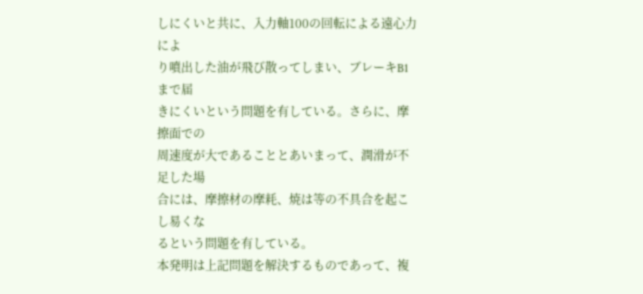しにくいと共に、入力軸100の回転による遠心力によ
り噴出した油が飛び散ってしまい、ブレーキB1まで届
きにくいという問題を有している。さらに、摩擦面での
周速度が大であることとあいまって、潤滑が不足した場
合には、摩擦材の摩耗、焼は等の不具合を起こし易くな
るという問題を有している。
本発明は上記問題を解決するものであって、複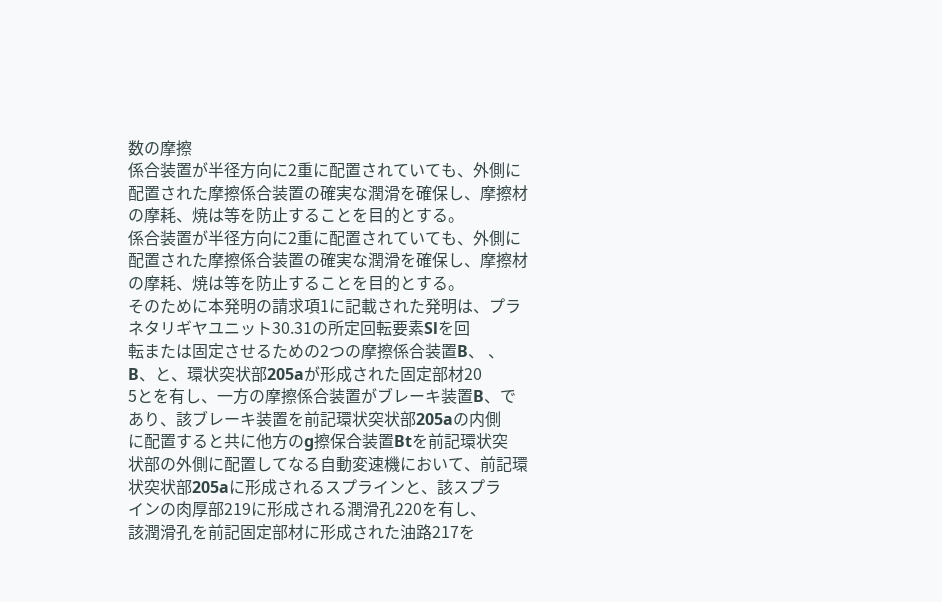数の摩擦
係合装置が半径方向に2重に配置されていても、外側に
配置された摩擦係合装置の確実な潤滑を確保し、摩擦材
の摩耗、焼は等を防止することを目的とする。
係合装置が半径方向に2重に配置されていても、外側に
配置された摩擦係合装置の確実な潤滑を確保し、摩擦材
の摩耗、焼は等を防止することを目的とする。
そのために本発明の請求項1に記載された発明は、プラ
ネタリギヤユニット30.31の所定回転要素Slを回
転または固定させるための2つの摩擦係合装置B、 、
B、と、環状突状部205aが形成された固定部材20
5とを有し、一方の摩擦係合装置がブレーキ装置B、で
あり、該ブレーキ装置を前記環状突状部205aの内側
に配置すると共に他方のg擦保合装置Btを前記環状突
状部の外側に配置してなる自動変速機において、前記環
状突状部205aに形成されるスプラインと、該スプラ
インの肉厚部219に形成される潤滑孔220を有し、
該潤滑孔を前記固定部材に形成された油路217を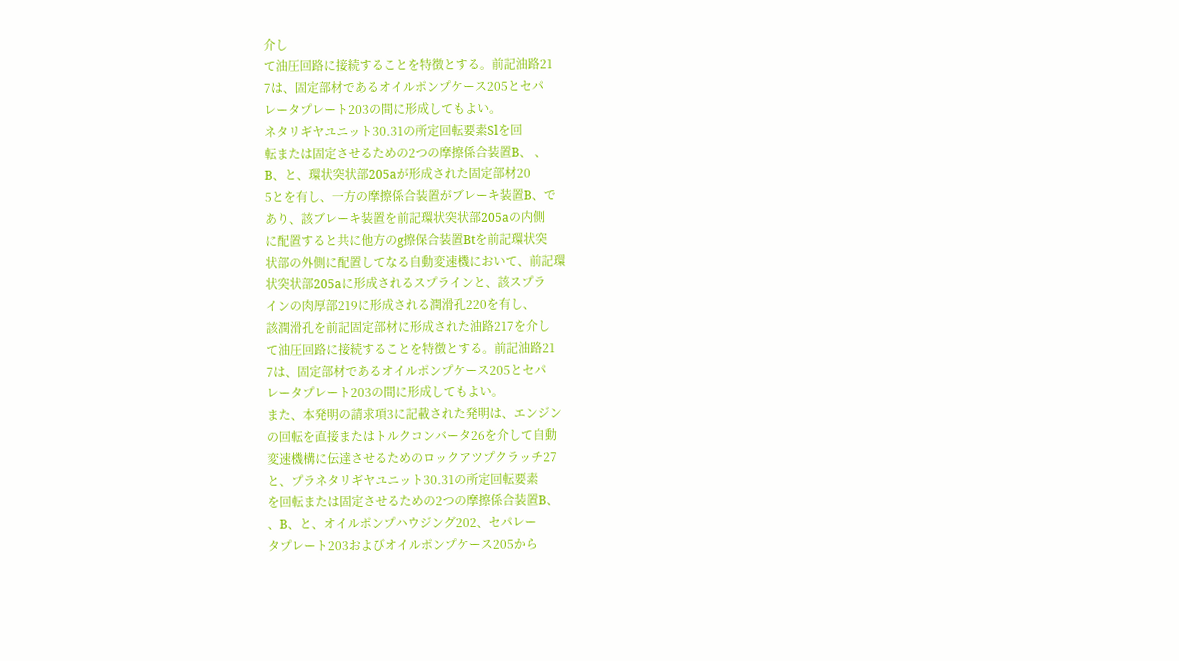介し
て油圧回路に接続することを特徴とする。前記油路21
7は、固定部材であるオイルポンプケース205とセパ
レータプレート203の間に形成してもよい。
ネタリギヤユニット30.31の所定回転要素Slを回
転または固定させるための2つの摩擦係合装置B、 、
B、と、環状突状部205aが形成された固定部材20
5とを有し、一方の摩擦係合装置がブレーキ装置B、で
あり、該ブレーキ装置を前記環状突状部205aの内側
に配置すると共に他方のg擦保合装置Btを前記環状突
状部の外側に配置してなる自動変速機において、前記環
状突状部205aに形成されるスプラインと、該スプラ
インの肉厚部219に形成される潤滑孔220を有し、
該潤滑孔を前記固定部材に形成された油路217を介し
て油圧回路に接続することを特徴とする。前記油路21
7は、固定部材であるオイルポンプケース205とセパ
レータプレート203の間に形成してもよい。
また、本発明の請求項3に記載された発明は、エンジン
の回転を直接またはトルクコンバータ26を介して自動
変速機構に伝達させるためのロックアツプクラッチ27
と、プラネタリギヤユニット30.31の所定回転要素
を回転または固定させるための2つの摩擦係合装置B、
、B、と、オイルポンプハウジング202、セパレー
タプレート203およびオイルポンプケース205から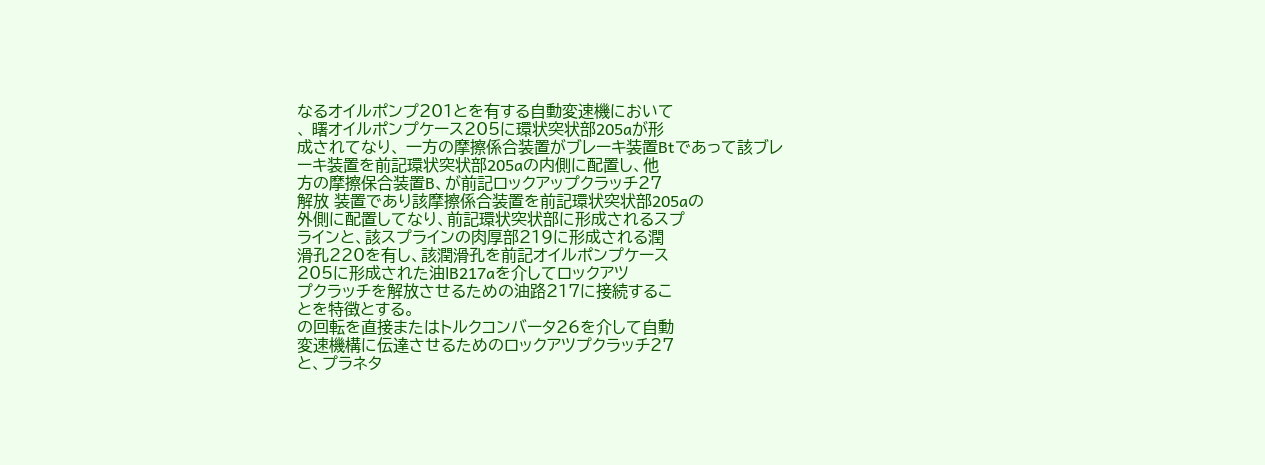なるオイルポンプ201とを有する自動変速機において
、 曙オイルポンプケース205に環状突状部205aが形
成されてなり、 一方の摩擦係合装置がブレーキ装置Btであって該ブレ
ーキ装置を前記環状突状部205aの内側に配置し、他
方の摩擦保合装置B、が前記ロックアップクラッチ27
解放 装置であり該摩擦係合装置を前記環状突状部205aの
外側に配置してなり、前記環状突状部に形成されるスプ
ラインと、該スプラインの肉厚部219に形成される潤
滑孔220を有し、該潤滑孔を前記オイルポンプケース
205に形成された油lB217aを介してロックアツ
プクラッチを解放させるための油路217に接続するこ
とを特徴とする。
の回転を直接またはトルクコンバータ26を介して自動
変速機構に伝達させるためのロックアツプクラッチ27
と、プラネタ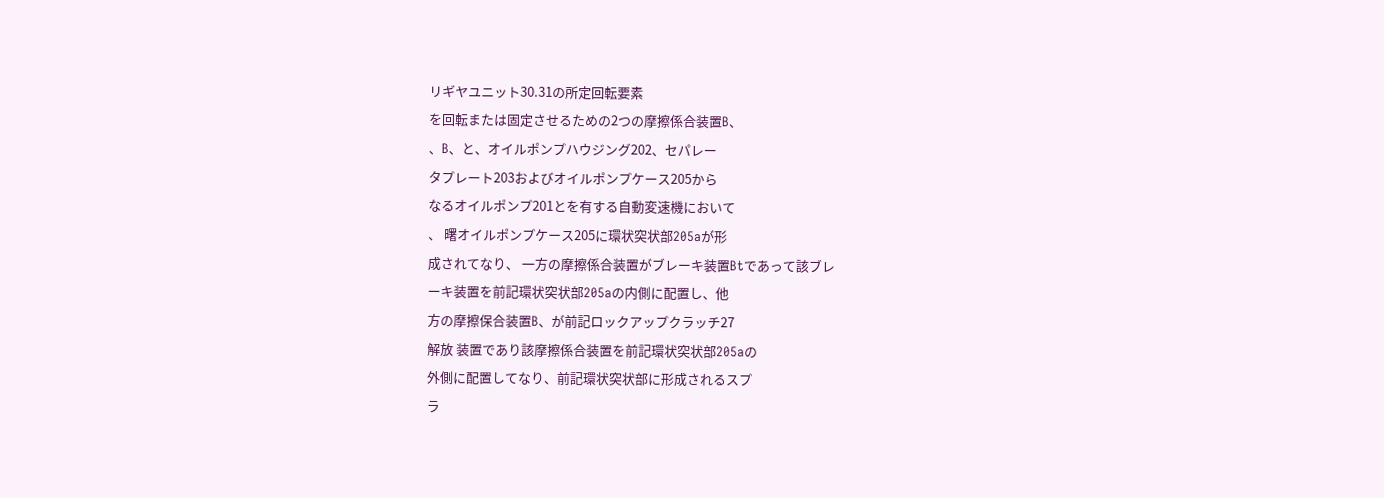リギヤユニット30.31の所定回転要素
を回転または固定させるための2つの摩擦係合装置B、
、B、と、オイルポンプハウジング202、セパレー
タプレート203およびオイルポンプケース205から
なるオイルポンプ201とを有する自動変速機において
、 曙オイルポンプケース205に環状突状部205aが形
成されてなり、 一方の摩擦係合装置がブレーキ装置Btであって該ブレ
ーキ装置を前記環状突状部205aの内側に配置し、他
方の摩擦保合装置B、が前記ロックアップクラッチ27
解放 装置であり該摩擦係合装置を前記環状突状部205aの
外側に配置してなり、前記環状突状部に形成されるスプ
ラ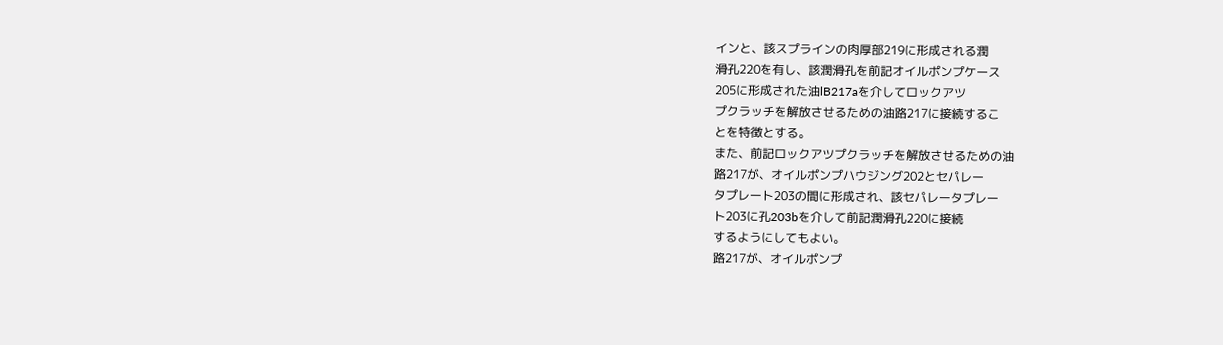インと、該スプラインの肉厚部219に形成される潤
滑孔220を有し、該潤滑孔を前記オイルポンプケース
205に形成された油lB217aを介してロックアツ
プクラッチを解放させるための油路217に接続するこ
とを特徴とする。
また、前記ロックアツプクラッチを解放させるための油
路217が、オイルポンプハウジング202とセパレー
タプレート203の間に形成され、該セパレータプレー
ト203に孔203bを介して前記潤滑孔220に接続
するようにしてもよい。
路217が、オイルポンプ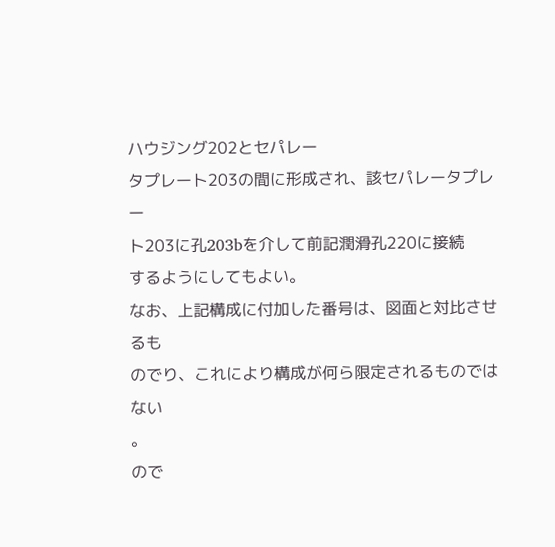ハウジング202とセパレー
タプレート203の間に形成され、該セパレータプレー
ト203に孔203bを介して前記潤滑孔220に接続
するようにしてもよい。
なお、上記構成に付加した番号は、図面と対比させるも
のでり、これにより構成が何ら限定されるものではない
。
ので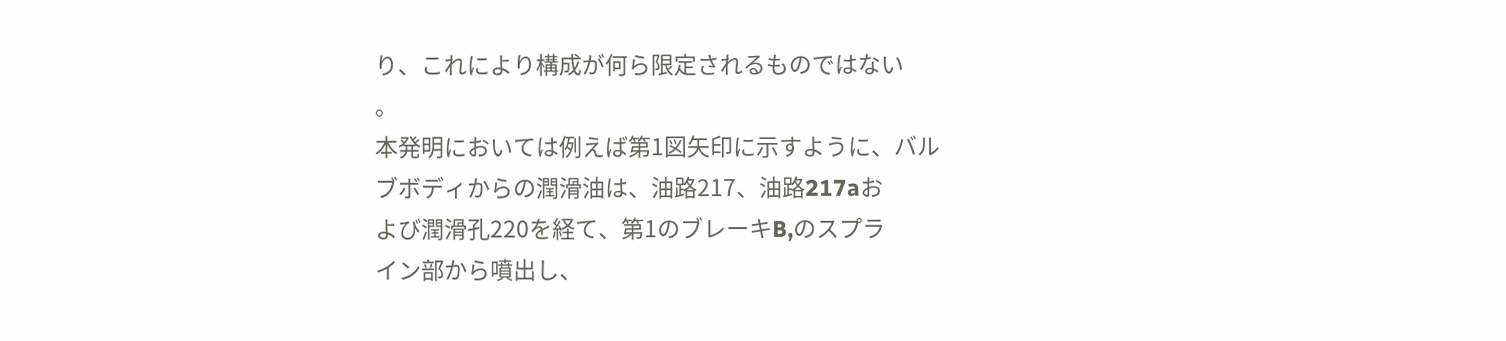り、これにより構成が何ら限定されるものではない
。
本発明においては例えば第1図矢印に示すように、バル
ブボディからの潤滑油は、油路217、油路217aお
よび潤滑孔220を経て、第1のブレーキB,のスプラ
イン部から噴出し、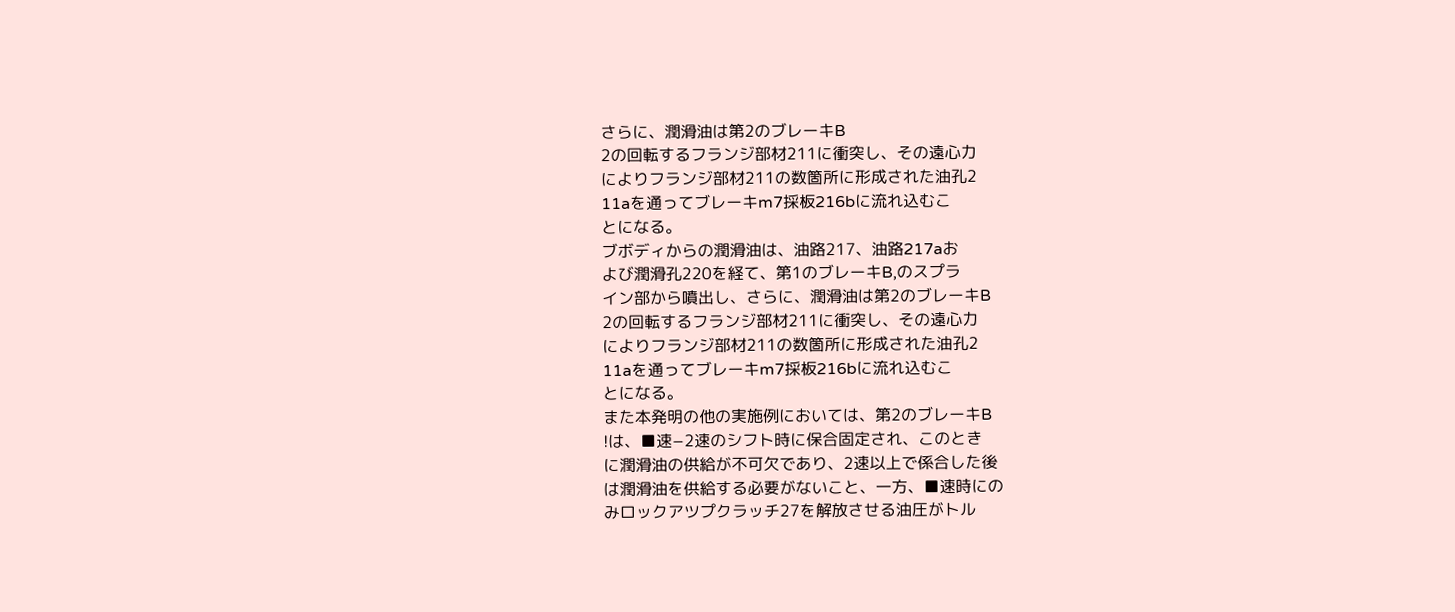さらに、潤滑油は第2のブレーキB
2の回転するフランジ部材211に衝突し、その遠心力
によりフランジ部材211の数箇所に形成された油孔2
11aを通ってブレーキm7採板216bに流れ込むこ
とになる。
ブボディからの潤滑油は、油路217、油路217aお
よび潤滑孔220を経て、第1のブレーキB,のスプラ
イン部から噴出し、さらに、潤滑油は第2のブレーキB
2の回転するフランジ部材211に衝突し、その遠心力
によりフランジ部材211の数箇所に形成された油孔2
11aを通ってブレーキm7採板216bに流れ込むこ
とになる。
また本発明の他の実施例においては、第2のブレーキB
!は、■速−2速のシフト時に保合固定され、このとき
に潤滑油の供給が不可欠であり、2速以上で係合した後
は潤滑油を供給する必要がないこと、一方、■速時にの
みロックアツプクラッチ27を解放させる油圧がトル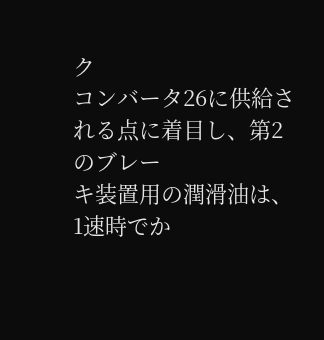ク
コンバータ26に供給される点に着目し、第2のブレー
キ装置用の潤滑油は、1速時でか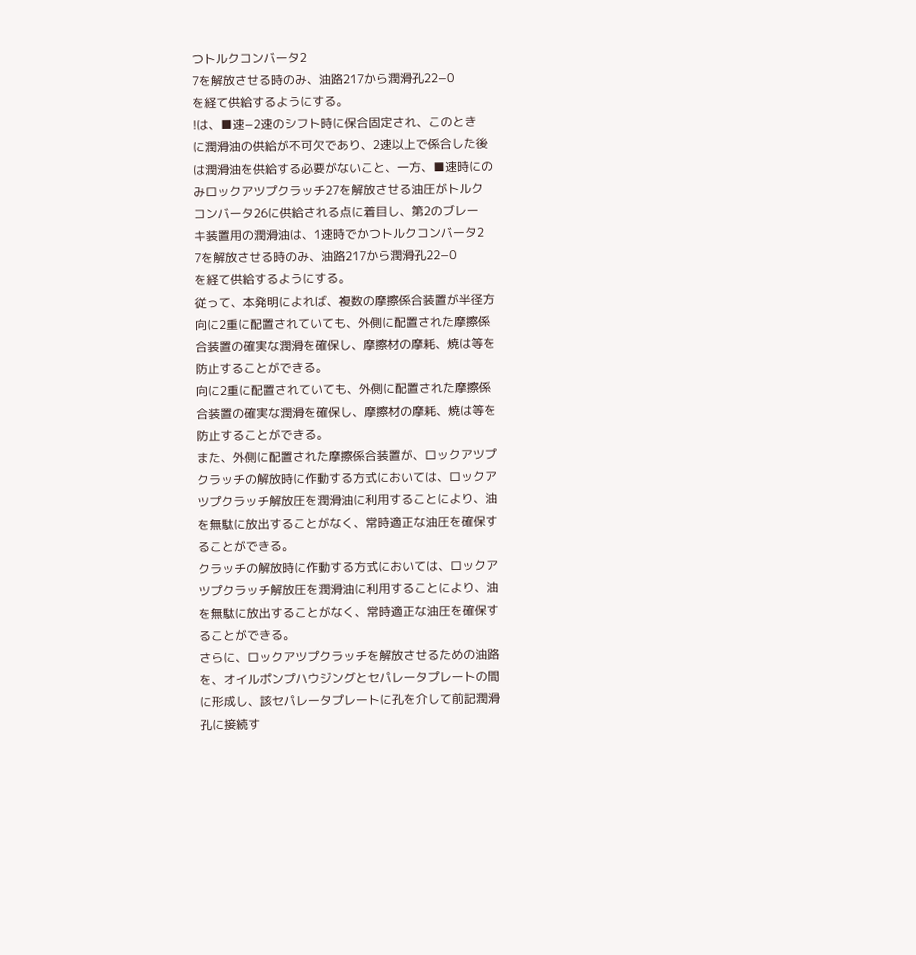つトルクコンバータ2
7を解放させる時のみ、油路217から潤滑孔22−0
を経て供給するようにする。
!は、■速−2速のシフト時に保合固定され、このとき
に潤滑油の供給が不可欠であり、2速以上で係合した後
は潤滑油を供給する必要がないこと、一方、■速時にの
みロックアツプクラッチ27を解放させる油圧がトルク
コンバータ26に供給される点に着目し、第2のブレー
キ装置用の潤滑油は、1速時でかつトルクコンバータ2
7を解放させる時のみ、油路217から潤滑孔22−0
を経て供給するようにする。
従って、本発明によれば、複数の摩擦係合装置が半径方
向に2重に配置されていても、外側に配置された摩擦係
合装置の確実な潤滑を確保し、摩擦材の摩耗、焼は等を
防止することができる。
向に2重に配置されていても、外側に配置された摩擦係
合装置の確実な潤滑を確保し、摩擦材の摩耗、焼は等を
防止することができる。
また、外側に配置された摩擦係合装置が、ロックアツプ
クラッチの解放時に作動する方式においては、ロックア
ツプクラッチ解放圧を潤滑油に利用することにより、油
を無駄に放出することがなく、常時適正な油圧を確保す
ることができる。
クラッチの解放時に作動する方式においては、ロックア
ツプクラッチ解放圧を潤滑油に利用することにより、油
を無駄に放出することがなく、常時適正な油圧を確保す
ることができる。
さらに、ロックアツプクラッチを解放させるための油路
を、オイルポンプハウジングとセパレータプレートの間
に形成し、該セパレータプレートに孔を介して前記潤滑
孔に接続す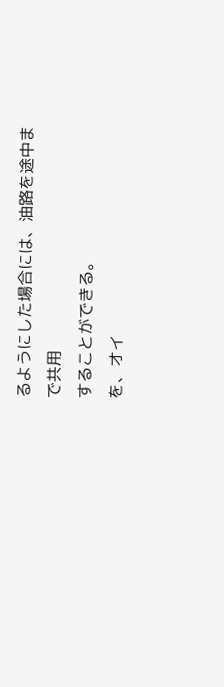るようにした場合には、油路を途中まで共用
することができる。
を、オイ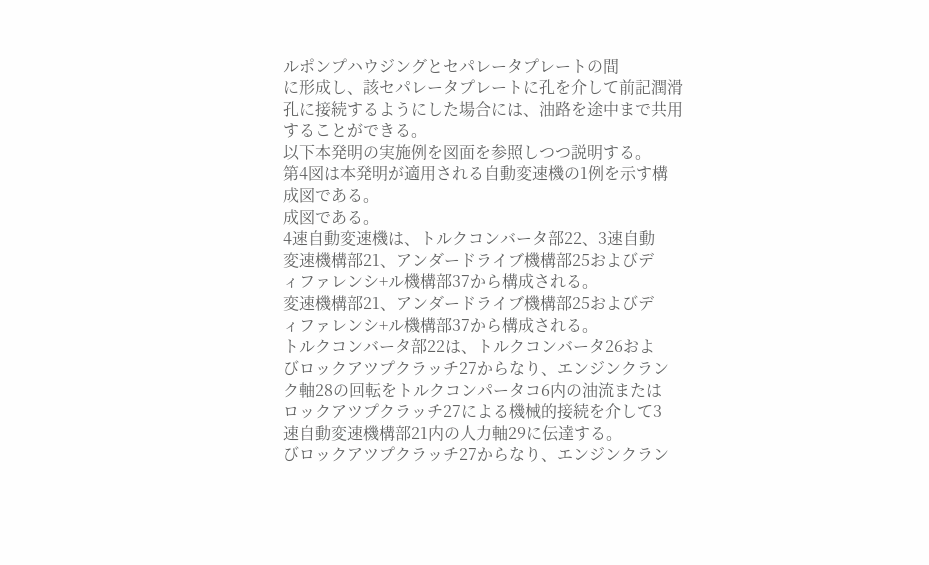ルポンプハウジングとセパレータプレートの間
に形成し、該セパレータプレートに孔を介して前記潤滑
孔に接続するようにした場合には、油路を途中まで共用
することができる。
以下本発明の実施例を図面を参照しつつ説明する。
第4図は本発明が適用される自動変速機の1例を示す構
成図である。
成図である。
4速自動変速機は、トルクコンバータ部22、3速自動
変速機構部21、アンダードライブ機構部25およびデ
ィファレンシ+ル機構部37から構成される。
変速機構部21、アンダードライブ機構部25およびデ
ィファレンシ+ル機構部37から構成される。
トルクコンバータ部22は、トルクコンバータ26およ
びロックアツプクラッチ27からなり、エンジンクラン
ク軸28の回転をトルクコンパータコ6内の油流または
ロックアツプクラッチ27による機械的接続を介して3
速自動変速機構部21内の人力軸29に伝達する。
びロックアツプクラッチ27からなり、エンジンクラン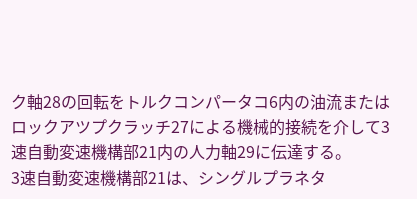ク軸28の回転をトルクコンパータコ6内の油流または
ロックアツプクラッチ27による機械的接続を介して3
速自動変速機構部21内の人力軸29に伝達する。
3速自動変速機構部21は、シングルプラネタ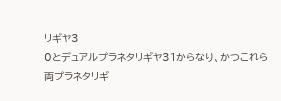リギヤ3
0とデュアルプラネタリギヤ31からなり、かつこれら
両プラネタリギ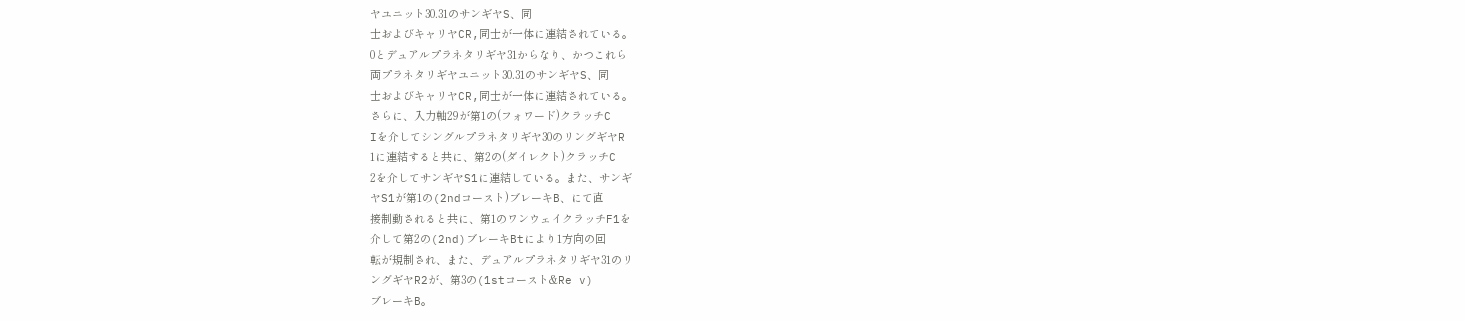ヤユニット30.31のサンギヤS、同
士およびキャリヤCR,同士が一体に連結されている。
0とデュアルプラネタリギヤ31からなり、かつこれら
両プラネタリギヤユニット30.31のサンギヤS、同
士およびキャリヤCR,同士が一体に連結されている。
さらに、入力軸29が第1の(フォワード)クラッチC
Iを介してシングルプラネタリギヤ30のリングギヤR
1に連結すると共に、第2の(ダイレクト)クラッチC
2を介してサンギヤS1に連結している。また、サンギ
ヤS1が第1の(2ndコースト)ブレーキB、にて直
接制動されると共に、第1のワンウェイクラッチF1を
介して第2の(2nd)ブレーキBtにより1方向の回
転が規制され、また、デュアルプラネタリギヤ31のリ
ングギヤR2が、第3の(1stコースト&Re v)
ブレーキB。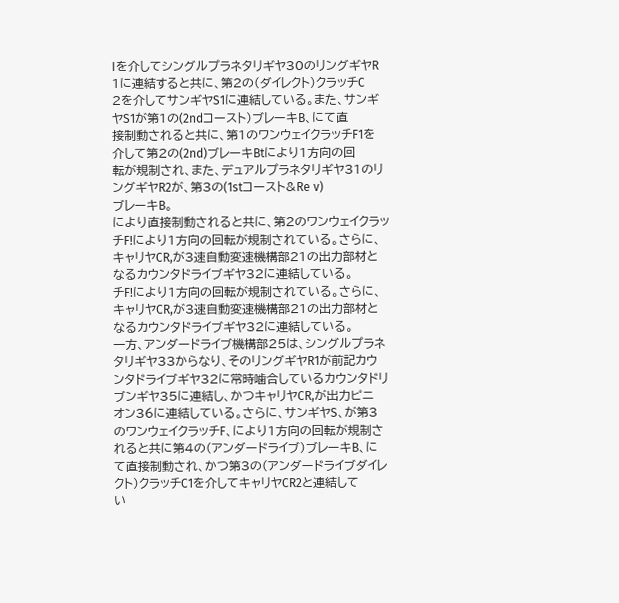Iを介してシングルプラネタリギヤ30のリングギヤR
1に連結すると共に、第2の(ダイレクト)クラッチC
2を介してサンギヤS1に連結している。また、サンギ
ヤS1が第1の(2ndコースト)ブレーキB、にて直
接制動されると共に、第1のワンウェイクラッチF1を
介して第2の(2nd)ブレーキBtにより1方向の回
転が規制され、また、デュアルプラネタリギヤ31のリ
ングギヤR2が、第3の(1stコースト&Re v)
ブレーキB。
により直接制動されると共に、第2のワンウェイクラッ
チF!により1方向の回転が規制されている。さらに、
キャリヤCR,が3速自動変速機構部21の出力部材と
なるカウンタドライブギヤ32に連結している。
チF!により1方向の回転が規制されている。さらに、
キャリヤCR,が3速自動変速機構部21の出力部材と
なるカウンタドライブギヤ32に連結している。
一方、アンダードライブ機構部25は、シングルプラネ
タリギヤ33からなり、そのリングギヤR1が前記カウ
ンタドライブギヤ32に常時噛合しているカウンタドリ
ブンギヤ35に連結し、かつキャリヤCR,が出力ピニ
オン36に連結している。さらに、サンギヤS、が第3
のワンウェイクラッチF、により1方向の回転が規制さ
れると共に第4の(アンダードライブ)ブレーキB、に
て直接制動され、かつ第3の(アンダードライブダイレ
クト)クラッチC1を介してキャリヤCR2と連結して
い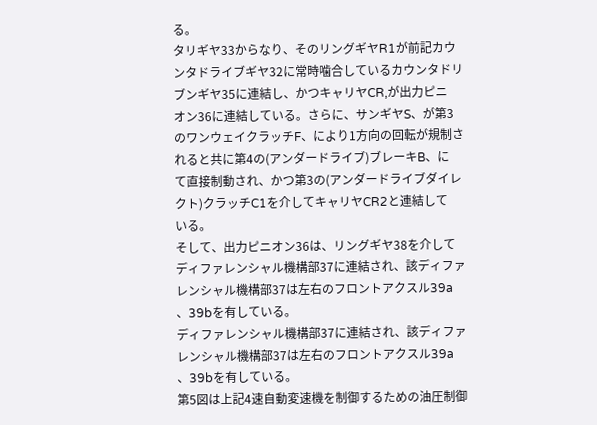る。
タリギヤ33からなり、そのリングギヤR1が前記カウ
ンタドライブギヤ32に常時噛合しているカウンタドリ
ブンギヤ35に連結し、かつキャリヤCR,が出力ピニ
オン36に連結している。さらに、サンギヤS、が第3
のワンウェイクラッチF、により1方向の回転が規制さ
れると共に第4の(アンダードライブ)ブレーキB、に
て直接制動され、かつ第3の(アンダードライブダイレ
クト)クラッチC1を介してキャリヤCR2と連結して
いる。
そして、出力ピニオン36は、リングギヤ38を介して
ディファレンシャル機構部37に連結され、該ディファ
レンシャル機構部37は左右のフロントアクスル39a
、39bを有している。
ディファレンシャル機構部37に連結され、該ディファ
レンシャル機構部37は左右のフロントアクスル39a
、39bを有している。
第5図は上記4速自動変速機を制御するための油圧制御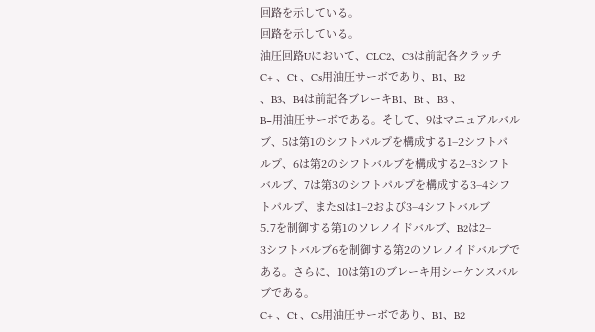回路を示している。
回路を示している。
油圧回路Uにおいて、CLC2、C3は前記各クラッチ
C+ 、Ct 、Cs用油圧サーボであり、B1、B2
、B3、B4は前記各ブレーキB1、Bt 、B3 、
B−用油圧サーボである。そして、9はマニュアルバル
ブ、5は第1のシフトパルプを構成する1−2シフトパ
ルプ、6は第2のシフトバルブを構成する2−3シフト
バルブ、7は第3のシフトパルプを構成する3−4シフ
トパルプ、またSlは1−2および3−4シフトバルブ
5.7を制御する第1のソレノイドバルブ、B2は2−
3シフトバルブ6を制御する第2のソレノイドバルブで
ある。さらに、10は第1のブレーキ用シーケンスバル
ブである。
C+ 、Ct 、Cs用油圧サーボであり、B1、B2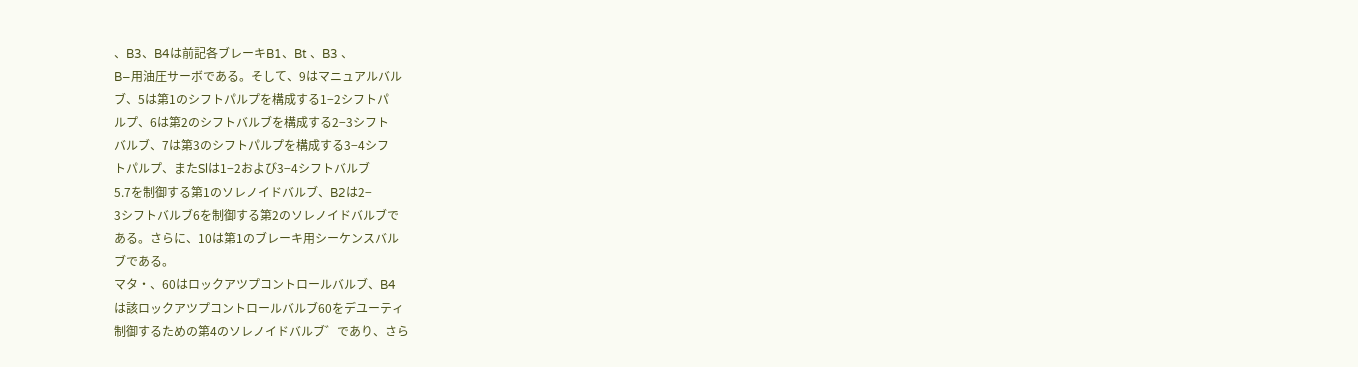、B3、B4は前記各ブレーキB1、Bt 、B3 、
B−用油圧サーボである。そして、9はマニュアルバル
ブ、5は第1のシフトパルプを構成する1−2シフトパ
ルプ、6は第2のシフトバルブを構成する2−3シフト
バルブ、7は第3のシフトパルプを構成する3−4シフ
トパルプ、またSlは1−2および3−4シフトバルブ
5.7を制御する第1のソレノイドバルブ、B2は2−
3シフトバルブ6を制御する第2のソレノイドバルブで
ある。さらに、10は第1のブレーキ用シーケンスバル
ブである。
マタ・、60はロックアツプコントロールバルブ、B4
は該ロックアツプコントロールバルブ60をデユーティ
制御するための第4のソレノイドバルブ゛であり、さら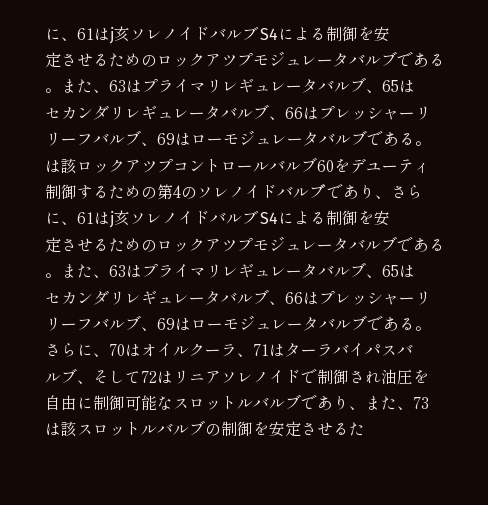に、61はj亥ソレノイドバルフ゛S4による制御を安
定させるためのロックアツプモジュレータバルブである
。また、63はプライマリレギュレータバルブ、65は
セカンダリレギュレータバルブ、66はプレッシャーリ
リーフバルブ、69はローモジュレータバルブである。
は該ロックアツプコントロールバルブ60をデユーティ
制御するための第4のソレノイドバルブ゛であり、さら
に、61はj亥ソレノイドバルフ゛S4による制御を安
定させるためのロックアツプモジュレータバルブである
。また、63はプライマリレギュレータバルブ、65は
セカンダリレギュレータバルブ、66はプレッシャーリ
リーフバルブ、69はローモジュレータバルブである。
さらに、70はオイルクーラ、71はターラバイパスバ
ルブ、そして72はリニアソレノイドで制御され油圧を
自由に制御可能なスロットルバルブであり、また、73
は該スロットルバルブの制御を安定させるた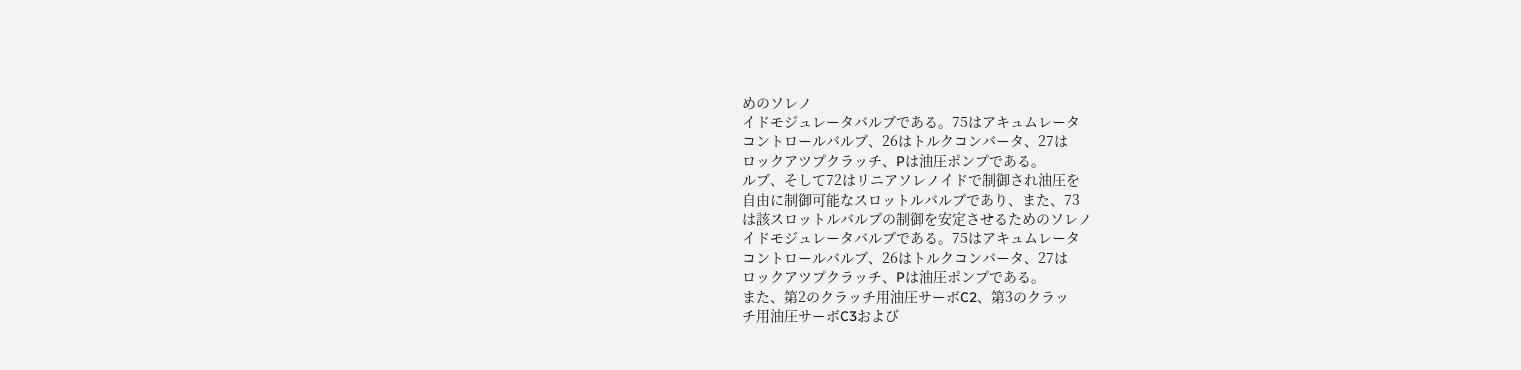めのソレノ
イドモジュレータバルブである。75はアキュムレータ
コントロールバルブ、26はトルクコンバータ、27は
ロックアツプクラッチ、Pは油圧ポンプである。
ルブ、そして72はリニアソレノイドで制御され油圧を
自由に制御可能なスロットルバルブであり、また、73
は該スロットルバルブの制御を安定させるためのソレノ
イドモジュレータバルブである。75はアキュムレータ
コントロールバルブ、26はトルクコンバータ、27は
ロックアツプクラッチ、Pは油圧ポンプである。
また、第2のクラッチ用油圧サーボC2、第3のクラッ
チ用油圧サーボC3および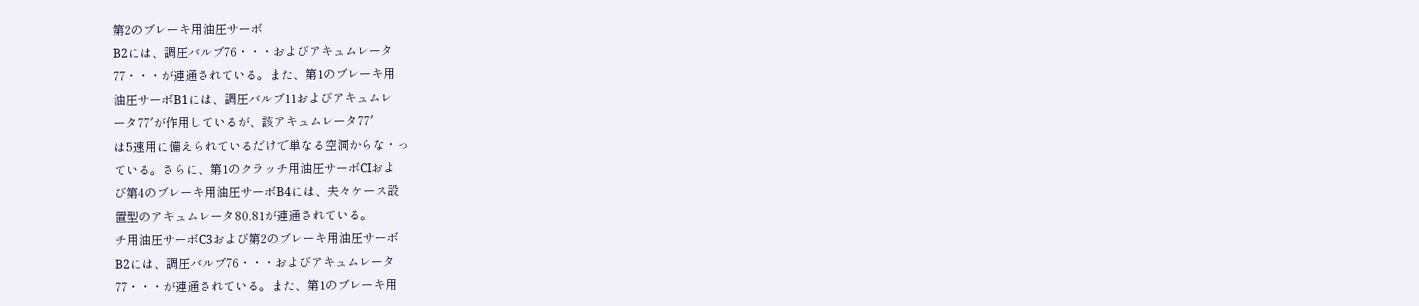第2のブレーキ用油圧サーボ
B2には、調圧バルブ76・・・およびアキュムレータ
77・・・が連通されている。また、第1のブレーキ用
油圧サーボB1には、調圧バルブ11およびアキュムレ
ータ77′が作用しているが、該アキュムレータ77′
は5速用に備えられているだけで単なる空洞からな・っ
ている。さらに、第1のクラッチ用油圧サーボCIおよ
び第4のブレーキ用油圧サーボB4には、夫々ケース設
置型のアキュムレータ80.81が連通されている。
チ用油圧サーボC3および第2のブレーキ用油圧サーボ
B2には、調圧バルブ76・・・およびアキュムレータ
77・・・が連通されている。また、第1のブレーキ用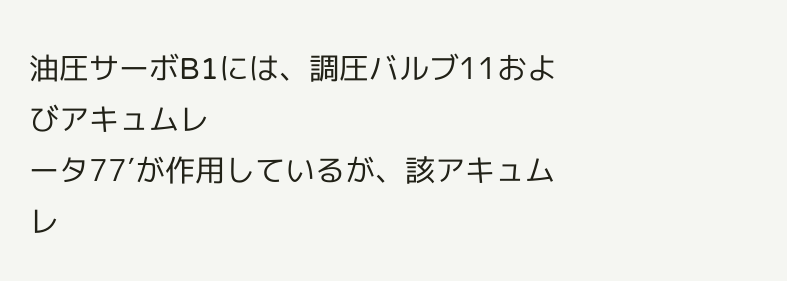油圧サーボB1には、調圧バルブ11およびアキュムレ
ータ77′が作用しているが、該アキュムレ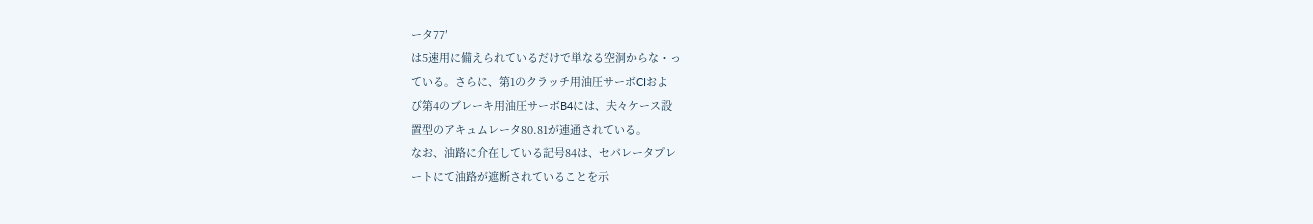ータ77′
は5速用に備えられているだけで単なる空洞からな・っ
ている。さらに、第1のクラッチ用油圧サーボCIおよ
び第4のブレーキ用油圧サーボB4には、夫々ケース設
置型のアキュムレータ80.81が連通されている。
なお、油路に介在している記号84は、セパレータプレ
ートにて油路が遮断されていることを示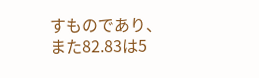すものであり、
また82.83は5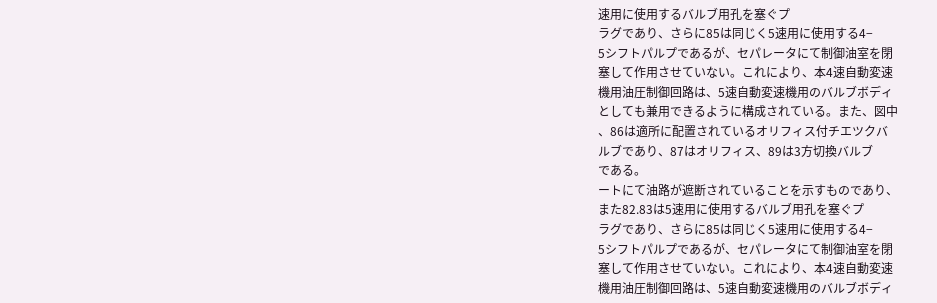速用に使用するバルブ用孔を塞ぐプ
ラグであり、さらに85は同じく5速用に使用する4−
5シフトパルプであるが、セパレータにて制御油室を閉
塞して作用させていない。これにより、本4速自動変速
機用油圧制御回路は、5速自動変速機用のバルブボディ
としても兼用できるように構成されている。また、図中
、86は適所に配置されているオリフィス付チエツクバ
ルブであり、87はオリフィス、89は3方切換バルブ
である。
ートにて油路が遮断されていることを示すものであり、
また82.83は5速用に使用するバルブ用孔を塞ぐプ
ラグであり、さらに85は同じく5速用に使用する4−
5シフトパルプであるが、セパレータにて制御油室を閉
塞して作用させていない。これにより、本4速自動変速
機用油圧制御回路は、5速自動変速機用のバルブボディ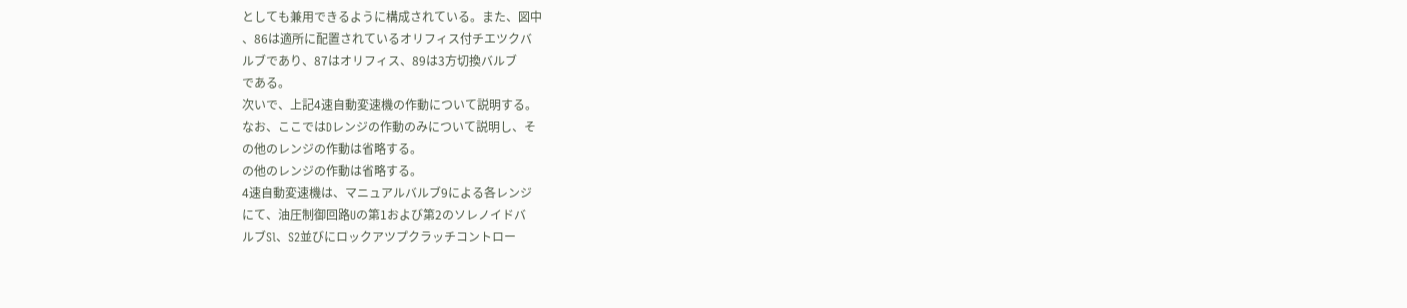としても兼用できるように構成されている。また、図中
、86は適所に配置されているオリフィス付チエツクバ
ルブであり、87はオリフィス、89は3方切換バルブ
である。
次いで、上記4速自動変速機の作動について説明する。
なお、ここではDレンジの作動のみについて説明し、そ
の他のレンジの作動は省略する。
の他のレンジの作動は省略する。
4速自動変速機は、マニュアルバルブ9による各レンジ
にて、油圧制御回路Uの第1および第2のソレノイドバ
ルブSl、S2並びにロックアツプクラッチコントロー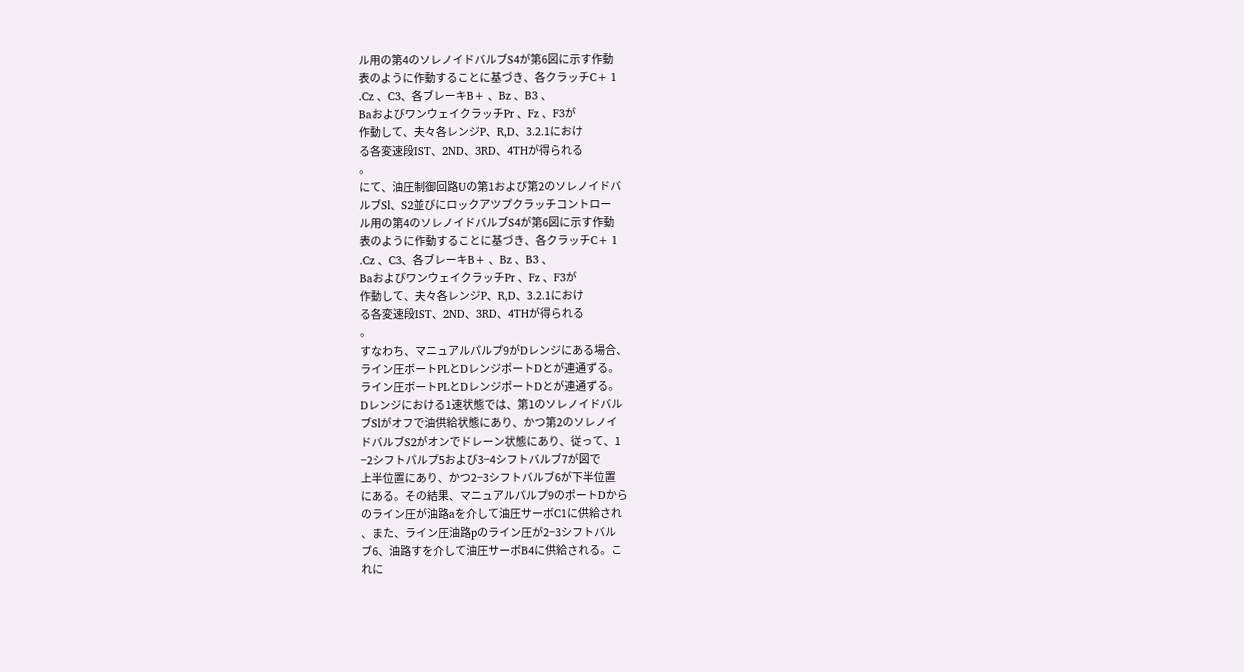ル用の第4のソレノイドバルブS4が第6図に示す作動
表のように作動することに基づき、各クラッチC+ 1
.Cz 、C3、各ブレーキB+ 、Bz 、B3 、
BaおよびワンウェイクラッチPr 、Fz 、F3が
作動して、夫々各レンジP、R,D、3.2.1におけ
る各変速段IST、2ND、3RD、4THが得られる
。
にて、油圧制御回路Uの第1および第2のソレノイドバ
ルブSl、S2並びにロックアツプクラッチコントロー
ル用の第4のソレノイドバルブS4が第6図に示す作動
表のように作動することに基づき、各クラッチC+ 1
.Cz 、C3、各ブレーキB+ 、Bz 、B3 、
BaおよびワンウェイクラッチPr 、Fz 、F3が
作動して、夫々各レンジP、R,D、3.2.1におけ
る各変速段IST、2ND、3RD、4THが得られる
。
すなわち、マニュアルパルプ9がDレンジにある場合、
ライン圧ボートPLとDレンジポートDとが連通ずる。
ライン圧ボートPLとDレンジポートDとが連通ずる。
Dレンジにおける1速状態では、第1のソレノイドバル
ブSlがオフで油供給状態にあり、かつ第2のソレノイ
ドバルブS2がオンでドレーン状態にあり、従って、1
−2シフトパルプ5および3−4シフトバルブ7が図で
上半位置にあり、かつ2−3シフトバルブ6が下半位置
にある。その結果、マニュアルパルプ9のポートDから
のライン圧が油路aを介して油圧サーボC1に供給され
、また、ライン圧油路pのライン圧が2−3シフトバル
ブ6、油路すを介して油圧サーボB4に供給される。こ
れに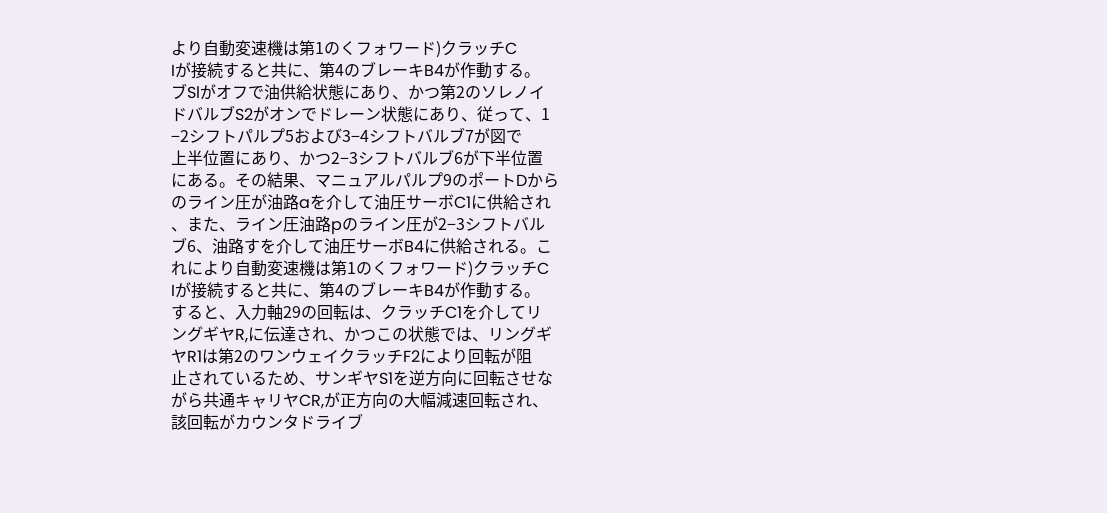より自動変速機は第1のくフォワード)クラッチC
Iが接続すると共に、第4のブレーキB4が作動する。
ブSlがオフで油供給状態にあり、かつ第2のソレノイ
ドバルブS2がオンでドレーン状態にあり、従って、1
−2シフトパルプ5および3−4シフトバルブ7が図で
上半位置にあり、かつ2−3シフトバルブ6が下半位置
にある。その結果、マニュアルパルプ9のポートDから
のライン圧が油路aを介して油圧サーボC1に供給され
、また、ライン圧油路pのライン圧が2−3シフトバル
ブ6、油路すを介して油圧サーボB4に供給される。こ
れにより自動変速機は第1のくフォワード)クラッチC
Iが接続すると共に、第4のブレーキB4が作動する。
すると、入力軸29の回転は、クラッチC1を介してリ
ングギヤR,に伝達され、かつこの状態では、リングギ
ヤR1は第2のワンウェイクラッチF2により回転が阻
止されているため、サンギヤS1を逆方向に回転させな
がら共通キャリヤCR,が正方向の大幅減速回転され、
該回転がカウンタドライブ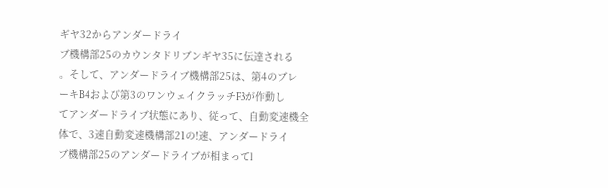ギヤ32からアンダードライ
ブ機構部25のカウンタドリブンギヤ35に伝達される
。そして、アンダードライブ機構部25は、第4のブレ
ーキB4および第3のワンウェイクラッチF3が作動し
てアンダードライブ状態にあり、従って、自動変速機全
体で、3速自動変速機構部21の!速、アンダードライ
ブ機構部25のアンダードライブが相まってl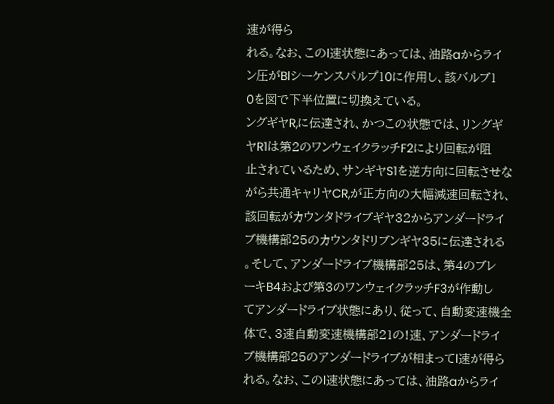速が得ら
れる。なお、このl速状態にあっては、油路aからライ
ン圧がBlシーケンスパルプ10に作用し、該バルブ1
0を図で下半位置に切換えている。
ングギヤR,に伝達され、かつこの状態では、リングギ
ヤR1は第2のワンウェイクラッチF2により回転が阻
止されているため、サンギヤS1を逆方向に回転させな
がら共通キャリヤCR,が正方向の大幅減速回転され、
該回転がカウンタドライブギヤ32からアンダードライ
ブ機構部25のカウンタドリブンギヤ35に伝達される
。そして、アンダードライブ機構部25は、第4のブレ
ーキB4および第3のワンウェイクラッチF3が作動し
てアンダードライブ状態にあり、従って、自動変速機全
体で、3速自動変速機構部21の!速、アンダードライ
ブ機構部25のアンダードライブが相まってl速が得ら
れる。なお、このl速状態にあっては、油路aからライ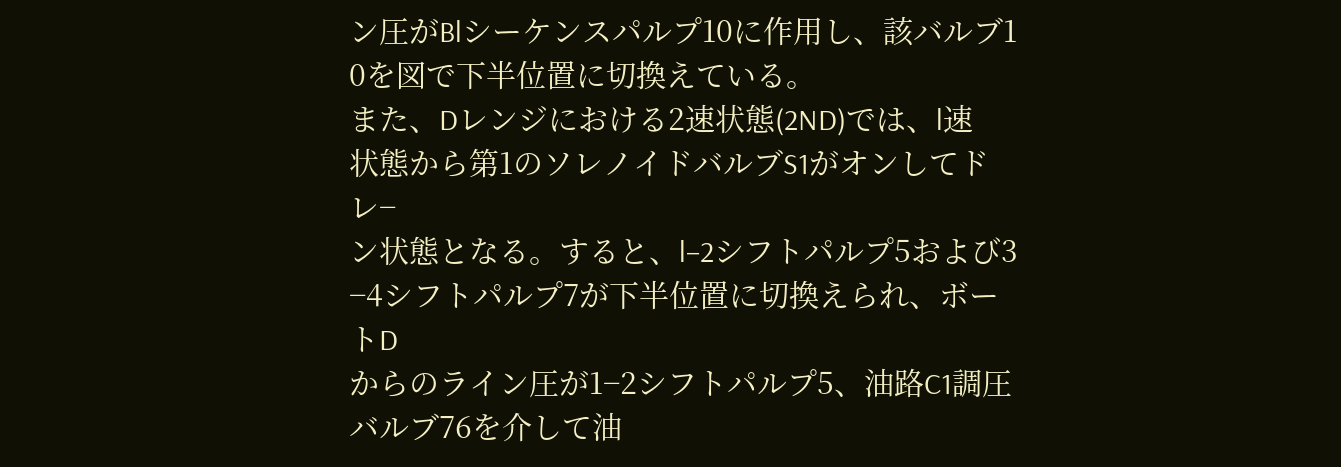ン圧がBlシーケンスパルプ10に作用し、該バルブ1
0を図で下半位置に切換えている。
また、Dレンジにおける2速状態(2ND)では、l速
状態から第1のソレノイドバルブS1がオンしてドレ−
ン状態となる。すると、l−2シフトパルプ5および3
−4シフトパルプ7が下半位置に切換えられ、ボートD
からのライン圧が1−2シフトパルプ5、油路C1調圧
バルブ76を介して油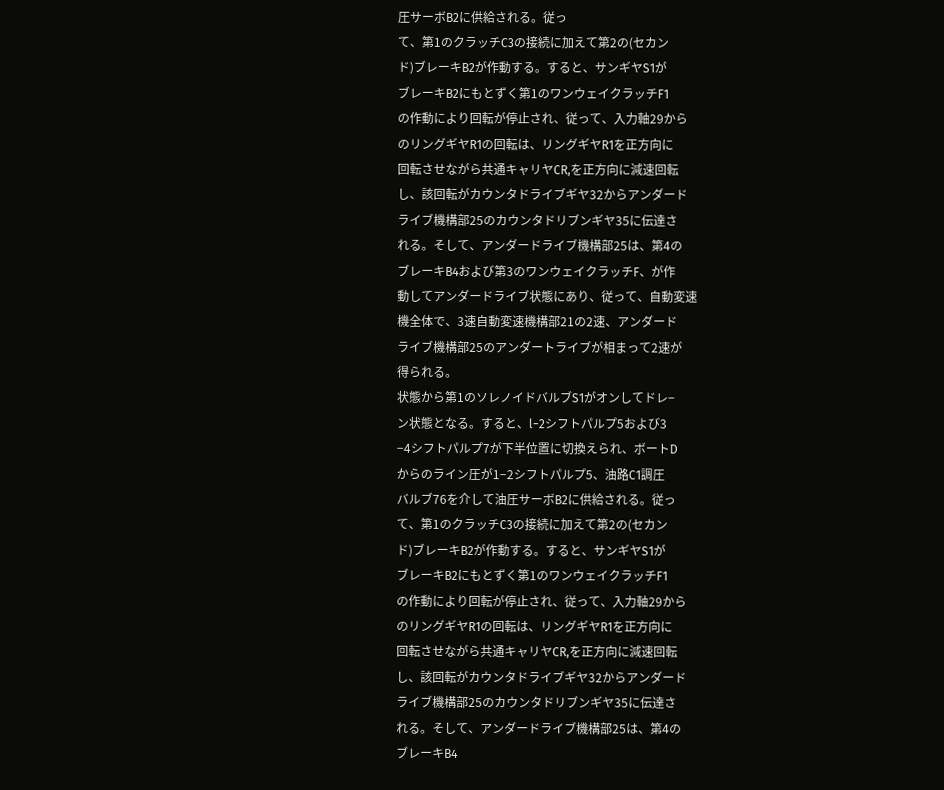圧サーボB2に供給される。従っ
て、第1のクラッチC3の接続に加えて第2の(セカン
ド)ブレーキB2が作動する。すると、サンギヤS1が
ブレーキB2にもとずく第1のワンウェイクラッチF1
の作動により回転が停止され、従って、入力軸29から
のリングギヤR1の回転は、リングギヤR1を正方向に
回転させながら共通キャリヤCR,を正方向に減速回転
し、該回転がカウンタドライブギヤ32からアンダード
ライブ機構部25のカウンタドリブンギヤ35に伝達さ
れる。そして、アンダードライブ機構部25は、第4の
ブレーキB4および第3のワンウェイクラッチF、が作
動してアンダードライブ状態にあり、従って、自動変速
機全体で、3速自動変速機構部21の2速、アンダード
ライブ機構部25のアンダートライブが相まって2速が
得られる。
状態から第1のソレノイドバルブS1がオンしてドレ−
ン状態となる。すると、l−2シフトパルプ5および3
−4シフトパルプ7が下半位置に切換えられ、ボートD
からのライン圧が1−2シフトパルプ5、油路C1調圧
バルブ76を介して油圧サーボB2に供給される。従っ
て、第1のクラッチC3の接続に加えて第2の(セカン
ド)ブレーキB2が作動する。すると、サンギヤS1が
ブレーキB2にもとずく第1のワンウェイクラッチF1
の作動により回転が停止され、従って、入力軸29から
のリングギヤR1の回転は、リングギヤR1を正方向に
回転させながら共通キャリヤCR,を正方向に減速回転
し、該回転がカウンタドライブギヤ32からアンダード
ライブ機構部25のカウンタドリブンギヤ35に伝達さ
れる。そして、アンダードライブ機構部25は、第4の
ブレーキB4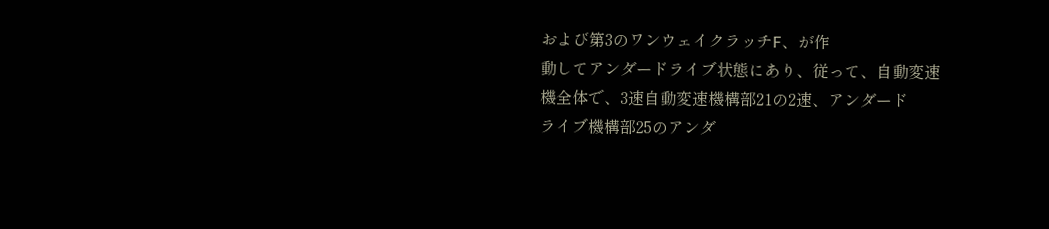および第3のワンウェイクラッチF、が作
動してアンダードライブ状態にあり、従って、自動変速
機全体で、3速自動変速機構部21の2速、アンダード
ライブ機構部25のアンダ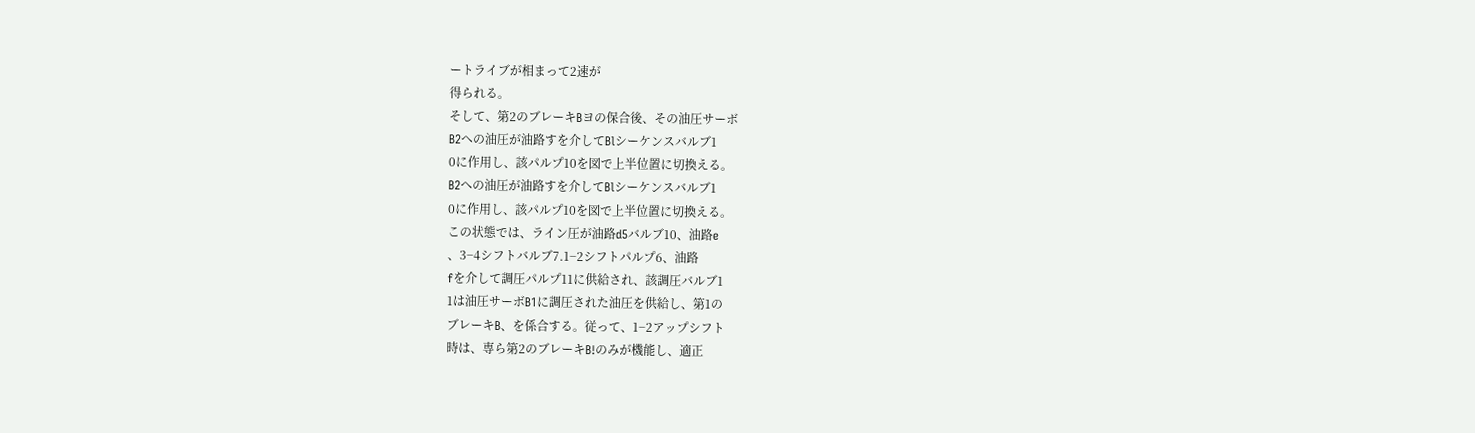ートライブが相まって2速が
得られる。
そして、第2のブレーキBヨの保合後、その油圧サーボ
B2への油圧が油路すを介してBlシーケンスバルブ1
0に作用し、該パルプ10を図で上半位置に切換える。
B2への油圧が油路すを介してBlシーケンスバルブ1
0に作用し、該パルプ10を図で上半位置に切換える。
この状態では、ライン圧が油路d5バルブ10、油路e
、3−4シフトバルブ7.1−2シフトパルプ6、油路
fを介して調圧パルプ11に供給され、該調圧バルブ1
1は油圧サーボB1に調圧された油圧を供給し、第1の
ブレーキB、を係合する。従って、1−2アップシフト
時は、専ら第2のブレーキB!のみが機能し、適正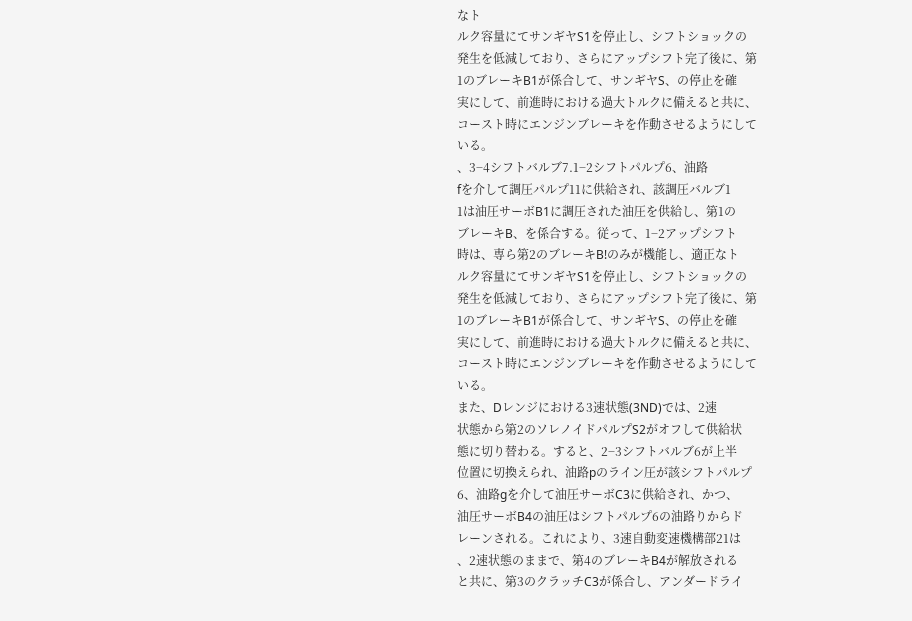なト
ルク容量にてサンギヤS1を停止し、シフトショックの
発生を低減しており、さらにアップシフト完了後に、第
1のブレーキB1が係合して、サンギヤS、の停止を確
実にして、前進時における過大トルクに備えると共に、
コースト時にエンジンブレーキを作動させるようにして
いる。
、3−4シフトバルブ7.1−2シフトパルプ6、油路
fを介して調圧パルプ11に供給され、該調圧バルブ1
1は油圧サーボB1に調圧された油圧を供給し、第1の
ブレーキB、を係合する。従って、1−2アップシフト
時は、専ら第2のブレーキB!のみが機能し、適正なト
ルク容量にてサンギヤS1を停止し、シフトショックの
発生を低減しており、さらにアップシフト完了後に、第
1のブレーキB1が係合して、サンギヤS、の停止を確
実にして、前進時における過大トルクに備えると共に、
コースト時にエンジンブレーキを作動させるようにして
いる。
また、Dレンジにおける3速状態(3ND)では、2速
状態から第2のソレノイドパルプS2がオフして供給状
態に切り替わる。すると、2−3シフトバルブ6が上半
位置に切換えられ、油路pのライン圧が該シフトパルプ
6、油路gを介して油圧サーボC3に供給され、かつ、
油圧サーボB4の油圧はシフトパルプ6の油路りからド
レーンされる。これにより、3速自動変速機構部21は
、2速状態のままで、第4のブレーキB4が解放される
と共に、第3のクラッチC3が係合し、アンダードライ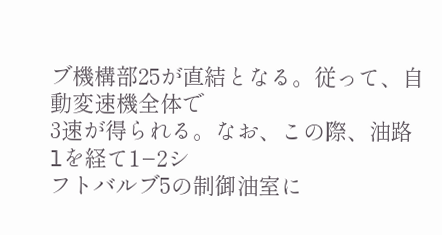ブ機構部25が直結となる。従って、自動変速機全体で
3速が得られる。なお、この際、油路lを経て1−2シ
フトバルブ5の制御油室に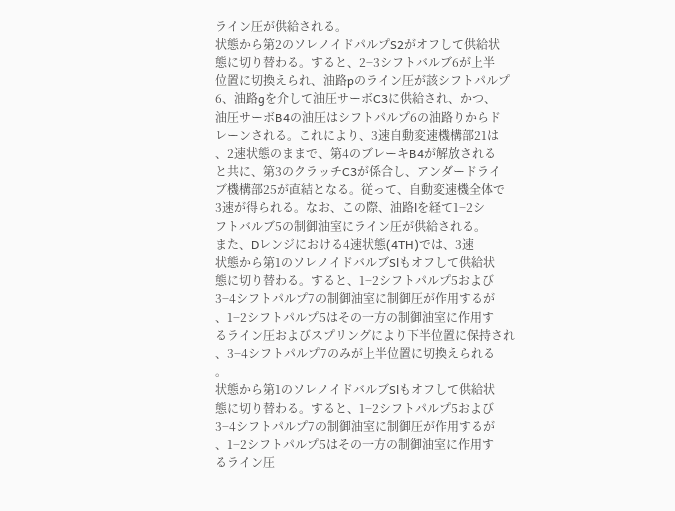ライン圧が供給される。
状態から第2のソレノイドパルプS2がオフして供給状
態に切り替わる。すると、2−3シフトバルブ6が上半
位置に切換えられ、油路pのライン圧が該シフトパルプ
6、油路gを介して油圧サーボC3に供給され、かつ、
油圧サーボB4の油圧はシフトパルプ6の油路りからド
レーンされる。これにより、3速自動変速機構部21は
、2速状態のままで、第4のブレーキB4が解放される
と共に、第3のクラッチC3が係合し、アンダードライ
ブ機構部25が直結となる。従って、自動変速機全体で
3速が得られる。なお、この際、油路lを経て1−2シ
フトバルブ5の制御油室にライン圧が供給される。
また、Dレンジにおける4速状態(4TH)では、3速
状態から第1のソレノイドバルブSlもオフして供給状
態に切り替わる。すると、1−2シフトパルプ5および
3−4シフトパルプ7の制御油室に制御圧が作用するが
、1−2シフトパルプ5はその一方の制御油室に作用す
るライン圧およびスプリングにより下半位置に保持され
、3−4シフトパルプ7のみが上半位置に切換えられる
。
状態から第1のソレノイドバルブSlもオフして供給状
態に切り替わる。すると、1−2シフトパルプ5および
3−4シフトパルプ7の制御油室に制御圧が作用するが
、1−2シフトパルプ5はその一方の制御油室に作用す
るライン圧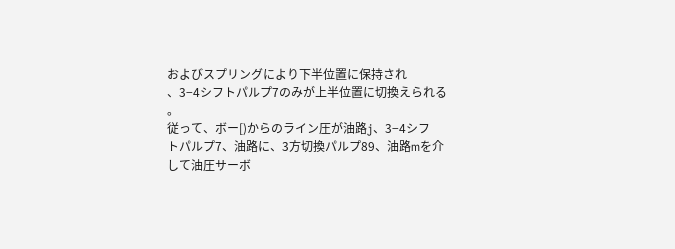およびスプリングにより下半位置に保持され
、3−4シフトパルプ7のみが上半位置に切換えられる
。
従って、ボー[)からのライン圧が油路j、3−4シフ
トパルプ7、油路に、3方切換パルプ89、油路mを介
して油圧サーボ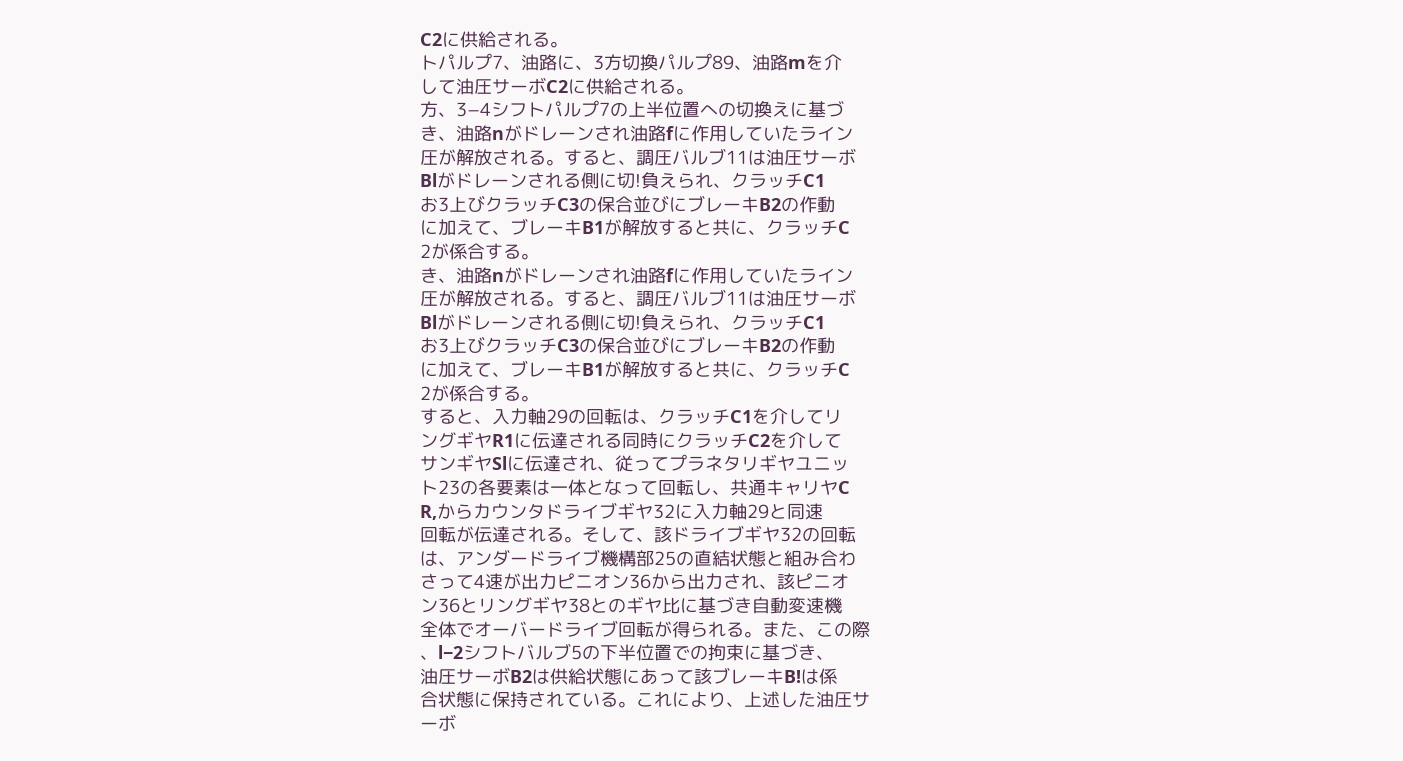C2に供給される。
トパルプ7、油路に、3方切換パルプ89、油路mを介
して油圧サーボC2に供給される。
方、3−4シフトパルプ7の上半位置への切換えに基づ
き、油路nがドレーンされ油路fに作用していたライン
圧が解放される。すると、調圧バルブ11は油圧サーボ
Blがドレーンされる側に切!負えられ、クラッチC1
お3上びクラッチC3の保合並びにブレーキB2の作動
に加えて、ブレーキB1が解放すると共に、クラッチC
2が係合する。
き、油路nがドレーンされ油路fに作用していたライン
圧が解放される。すると、調圧バルブ11は油圧サーボ
Blがドレーンされる側に切!負えられ、クラッチC1
お3上びクラッチC3の保合並びにブレーキB2の作動
に加えて、ブレーキB1が解放すると共に、クラッチC
2が係合する。
すると、入力軸29の回転は、クラッチC1を介してリ
ングギヤR1に伝達される同時にクラッチC2を介して
サンギヤSlに伝達され、従ってプラネタリギヤユニッ
ト23の各要素は一体となって回転し、共通キャリヤC
R,からカウンタドライブギヤ32に入力軸29と同速
回転が伝達される。そして、該ドライブギヤ32の回転
は、アンダードライブ機構部25の直結状態と組み合わ
さって4速が出力ピニオン36から出力され、該ピニオ
ン36とリングギヤ38とのギヤ比に基づき自動変速機
全体でオーバードライブ回転が得られる。また、この際
、l−2シフトバルブ5の下半位置での拘束に基づき、
油圧サーボB2は供給状態にあって該ブレーキB!は係
合状態に保持されている。これにより、上述した油圧サ
ーボ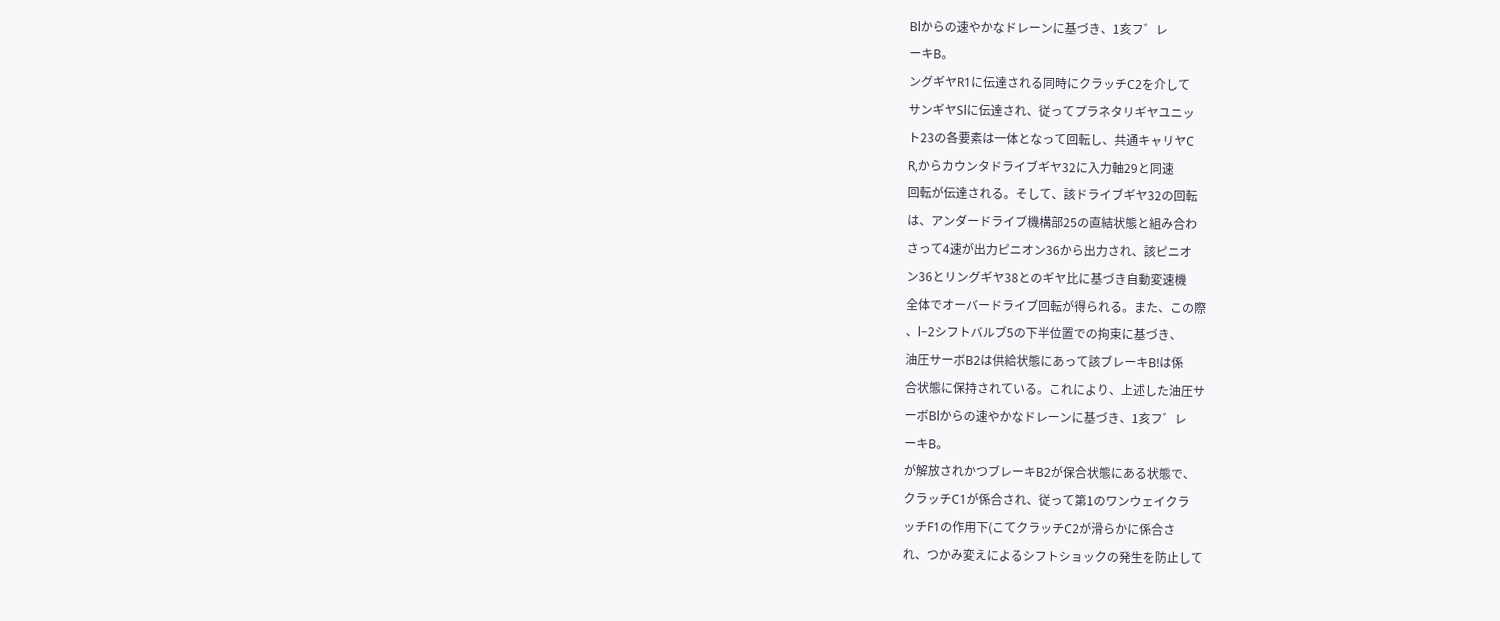Blからの速やかなドレーンに基づき、1亥フ゛レ
ーキB。
ングギヤR1に伝達される同時にクラッチC2を介して
サンギヤSlに伝達され、従ってプラネタリギヤユニッ
ト23の各要素は一体となって回転し、共通キャリヤC
R,からカウンタドライブギヤ32に入力軸29と同速
回転が伝達される。そして、該ドライブギヤ32の回転
は、アンダードライブ機構部25の直結状態と組み合わ
さって4速が出力ピニオン36から出力され、該ピニオ
ン36とリングギヤ38とのギヤ比に基づき自動変速機
全体でオーバードライブ回転が得られる。また、この際
、l−2シフトバルブ5の下半位置での拘束に基づき、
油圧サーボB2は供給状態にあって該ブレーキB!は係
合状態に保持されている。これにより、上述した油圧サ
ーボBlからの速やかなドレーンに基づき、1亥フ゛レ
ーキB。
が解放されかつブレーキB2が保合状態にある状態で、
クラッチC1が係合され、従って第1のワンウェイクラ
ッチF1の作用下(こてクラッチC2が滑らかに係合さ
れ、つかみ変えによるシフトショックの発生を防止して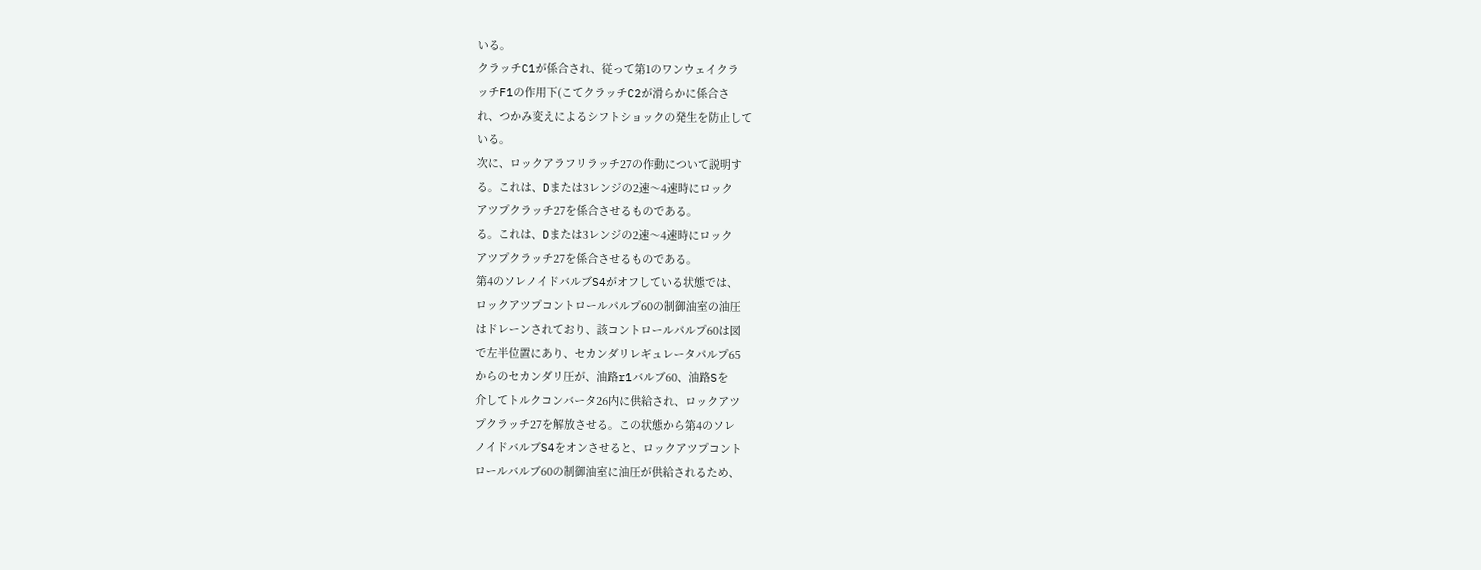いる。
クラッチC1が係合され、従って第1のワンウェイクラ
ッチF1の作用下(こてクラッチC2が滑らかに係合さ
れ、つかみ変えによるシフトショックの発生を防止して
いる。
次に、ロックアラフリラッチ27の作動について説明す
る。これは、Dまたは3レンジの2速〜4速時にロック
アツプクラッチ27を係合させるものである。
る。これは、Dまたは3レンジの2速〜4速時にロック
アツプクラッチ27を係合させるものである。
第4のソレノイドバルブS4がオフしている状態では、
ロックアツプコントロールパルプ60の制御油室の油圧
はドレーンされており、該コントロールパルプ60は図
で左半位置にあり、セカンダリレギュレータパルプ65
からのセカンダリ圧が、油路r1バルブ60、油路Sを
介してトルクコンバータ26内に供給され、ロックアツ
プクラッチ27を解放させる。この状態から第4のソレ
ノイドバルブS4をオンさせると、ロックアツプコント
ロールバルブ60の制御油室に油圧が供給されるため、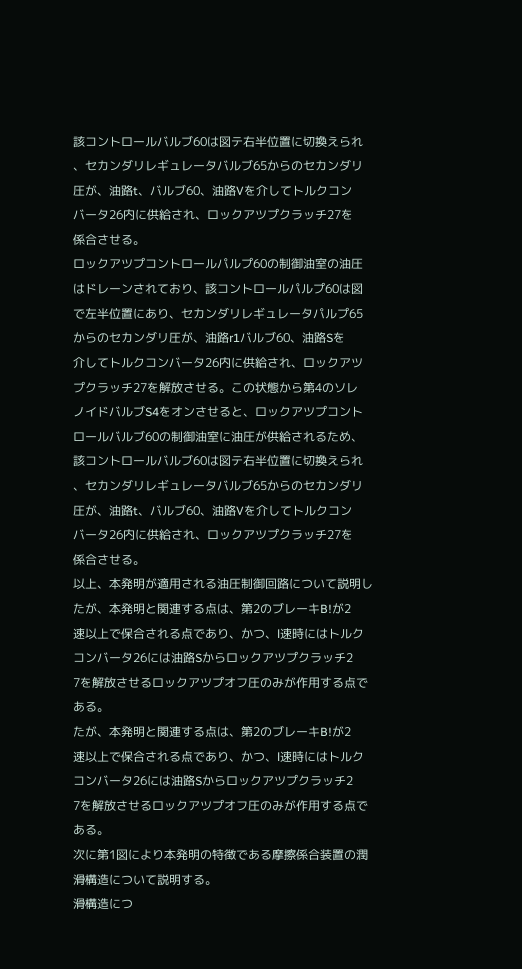該コントロールバルブ60は図テ右半位置に切換えられ
、セカンダリレギュレータバルブ65からのセカンダリ
圧が、油路t、バルブ60、油路Vを介してトルクコン
バータ26内に供給され、ロックアツプクラッチ27を
係合させる。
ロックアツプコントロールパルプ60の制御油室の油圧
はドレーンされており、該コントロールパルプ60は図
で左半位置にあり、セカンダリレギュレータパルプ65
からのセカンダリ圧が、油路r1バルブ60、油路Sを
介してトルクコンバータ26内に供給され、ロックアツ
プクラッチ27を解放させる。この状態から第4のソレ
ノイドバルブS4をオンさせると、ロックアツプコント
ロールバルブ60の制御油室に油圧が供給されるため、
該コントロールバルブ60は図テ右半位置に切換えられ
、セカンダリレギュレータバルブ65からのセカンダリ
圧が、油路t、バルブ60、油路Vを介してトルクコン
バータ26内に供給され、ロックアツプクラッチ27を
係合させる。
以上、本発明が適用される油圧制御回路について説明し
たが、本発明と関連する点は、第2のブレーキB!が2
速以上で保合される点であり、かつ、l速時にはトルク
コンバータ26には油路Sからロックアツプクラッチ2
7を解放させるロックアツプオフ圧のみが作用する点で
ある。
たが、本発明と関連する点は、第2のブレーキB!が2
速以上で保合される点であり、かつ、l速時にはトルク
コンバータ26には油路Sからロックアツプクラッチ2
7を解放させるロックアツプオフ圧のみが作用する点で
ある。
次に第1図により本発明の特徴である摩擦係合装置の潤
滑構造について説明する。
滑構造につ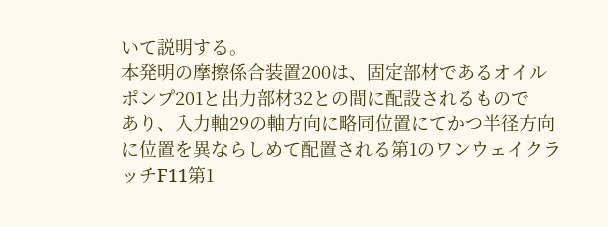いて説明する。
本発明の摩擦係合装置200は、固定部材であるオイル
ポンプ201と出力部材32との間に配設されるもので
あり、入力軸29の軸方向に略同位置にてかつ半径方向
に位置を異ならしめて配置される第1のワンウェイクラ
ッチF11第1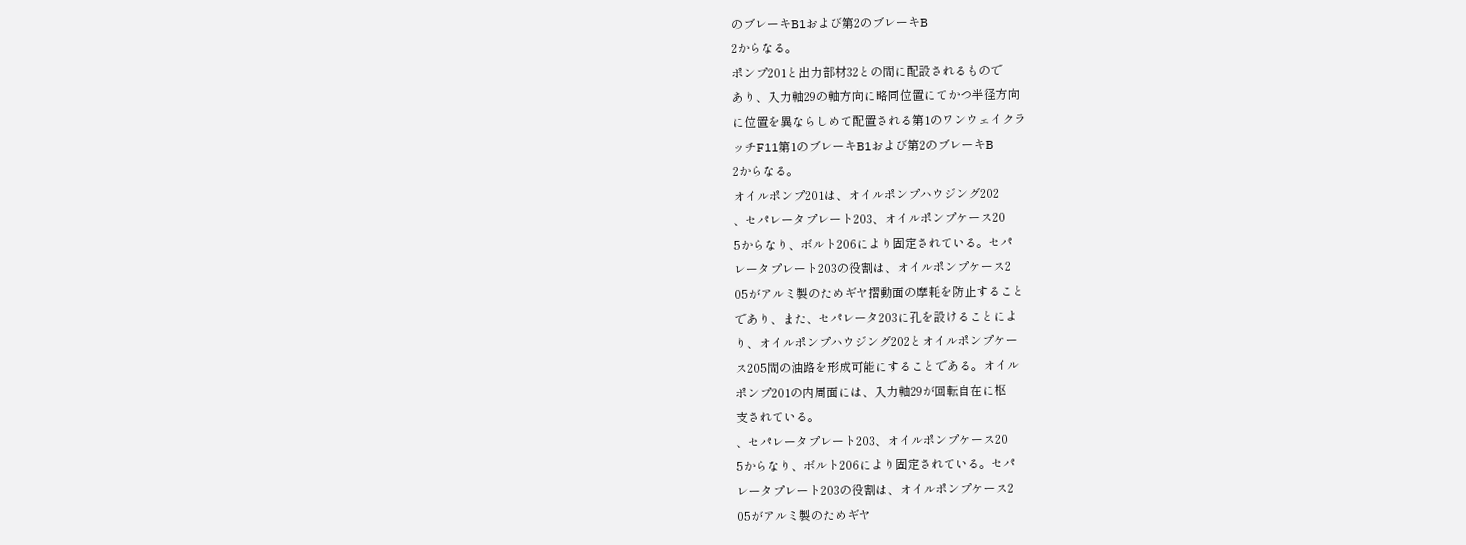のブレーキB1および第2のブレーキB
2からなる。
ポンプ201と出力部材32との間に配設されるもので
あり、入力軸29の軸方向に略同位置にてかつ半径方向
に位置を異ならしめて配置される第1のワンウェイクラ
ッチF11第1のブレーキB1および第2のブレーキB
2からなる。
オイルポンプ201は、オイルポンプハウジング202
、セパレータプレート203、オイルポンプケース20
5からなり、ボルト206により固定されている。セパ
レータプレート203の役割は、オイルポンプケース2
05がアルミ製のためギヤ摺動面の摩耗を防止すること
であり、また、セパレータ203に孔を設けることによ
り、オイルポンプハウジング202とオイルポンプケー
ス205間の油路を形成可能にすることである。オイル
ポンプ201の内周面には、入力軸29が回転自在に枢
支されている。
、セパレータプレート203、オイルポンプケース20
5からなり、ボルト206により固定されている。セパ
レータプレート203の役割は、オイルポンプケース2
05がアルミ製のためギヤ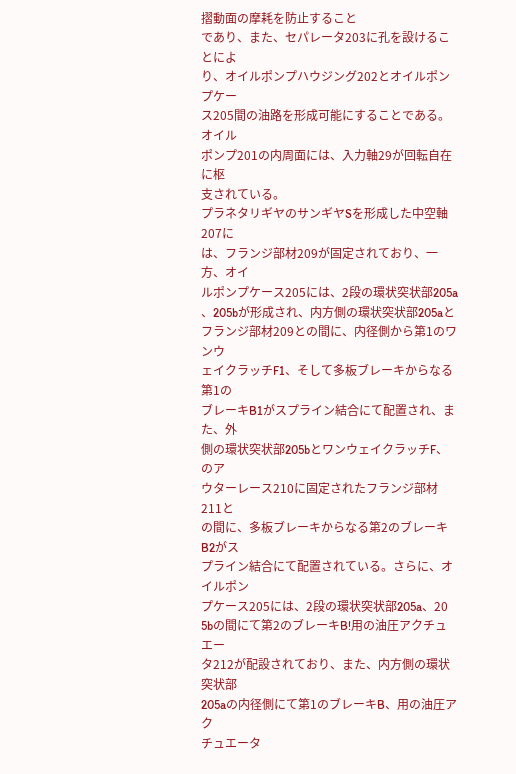摺動面の摩耗を防止すること
であり、また、セパレータ203に孔を設けることによ
り、オイルポンプハウジング202とオイルポンプケー
ス205間の油路を形成可能にすることである。オイル
ポンプ201の内周面には、入力軸29が回転自在に枢
支されている。
プラネタリギヤのサンギヤSを形成した中空軸207に
は、フランジ部材209が固定されており、一方、オイ
ルポンプケース205には、2段の環状突状部205a
、205bが形成され、内方側の環状突状部205aと
フランジ部材209との間に、内径側から第1のワンウ
ェイクラッチF1、そして多板ブレーキからなる第1の
ブレーキB1がスプライン結合にて配置され、また、外
側の環状突状部205bとワンウェイクラッチF、のア
ウターレース210に固定されたフランジ部材211と
の間に、多板ブレーキからなる第2のブレーキB2がス
プライン結合にて配置されている。さらに、オイルポン
プケース205には、2段の環状突状部205a、20
5bの間にて第2のブレーキB!用の油圧アクチュエー
タ212が配設されており、また、内方側の環状突状部
205aの内径側にて第1のブレーキB、用の油圧アク
チュエータ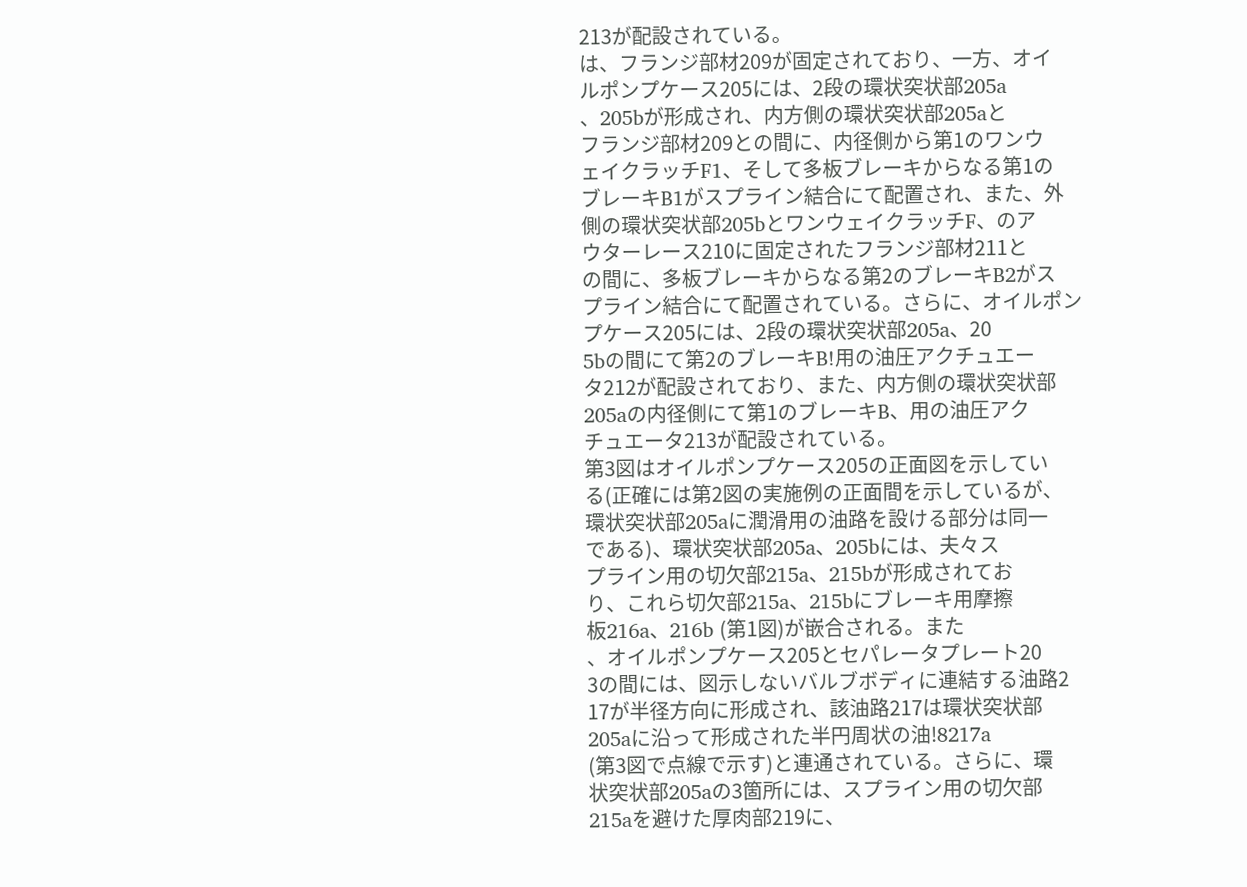213が配設されている。
は、フランジ部材209が固定されており、一方、オイ
ルポンプケース205には、2段の環状突状部205a
、205bが形成され、内方側の環状突状部205aと
フランジ部材209との間に、内径側から第1のワンウ
ェイクラッチF1、そして多板ブレーキからなる第1の
ブレーキB1がスプライン結合にて配置され、また、外
側の環状突状部205bとワンウェイクラッチF、のア
ウターレース210に固定されたフランジ部材211と
の間に、多板ブレーキからなる第2のブレーキB2がス
プライン結合にて配置されている。さらに、オイルポン
プケース205には、2段の環状突状部205a、20
5bの間にて第2のブレーキB!用の油圧アクチュエー
タ212が配設されており、また、内方側の環状突状部
205aの内径側にて第1のブレーキB、用の油圧アク
チュエータ213が配設されている。
第3図はオイルポンプケース205の正面図を示してい
る(正確には第2図の実施例の正面間を示しているが、
環状突状部205aに潤滑用の油路を設ける部分は同一
である)、環状突状部205a、205bには、夫々ス
プライン用の切欠部215a、215bが形成されてお
り、これら切欠部215a、215bにブレーキ用摩擦
板216a、216b (第1図)が嵌合される。また
、オイルポンプケース205とセパレータプレート20
3の間には、図示しないバルブボディに連結する油路2
17が半径方向に形成され、該油路217は環状突状部
205aに沿って形成された半円周状の油!8217a
(第3図で点線で示す)と連通されている。さらに、環
状突状部205aの3箇所には、スプライン用の切欠部
215aを避けた厚肉部219に、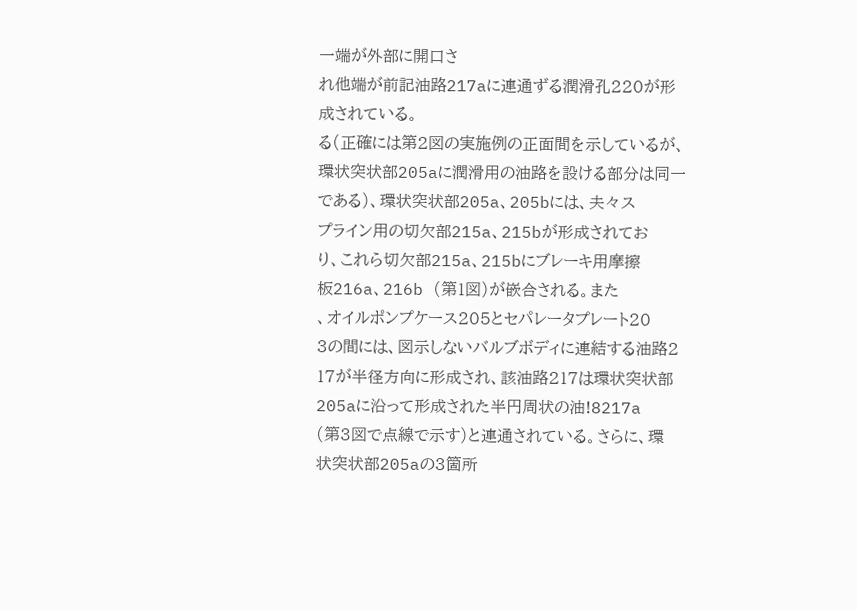一端が外部に開口さ
れ他端が前記油路217aに連通ずる潤滑孔220が形
成されている。
る(正確には第2図の実施例の正面間を示しているが、
環状突状部205aに潤滑用の油路を設ける部分は同一
である)、環状突状部205a、205bには、夫々ス
プライン用の切欠部215a、215bが形成されてお
り、これら切欠部215a、215bにブレーキ用摩擦
板216a、216b (第1図)が嵌合される。また
、オイルポンプケース205とセパレータプレート20
3の間には、図示しないバルブボディに連結する油路2
17が半径方向に形成され、該油路217は環状突状部
205aに沿って形成された半円周状の油!8217a
(第3図で点線で示す)と連通されている。さらに、環
状突状部205aの3箇所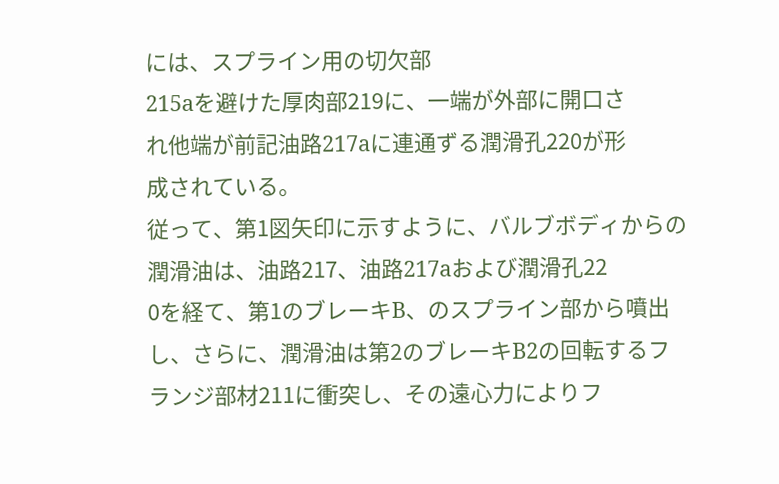には、スプライン用の切欠部
215aを避けた厚肉部219に、一端が外部に開口さ
れ他端が前記油路217aに連通ずる潤滑孔220が形
成されている。
従って、第1図矢印に示すように、バルブボディからの
潤滑油は、油路217、油路217aおよび潤滑孔22
0を経て、第1のブレーキB、のスプライン部から噴出
し、さらに、潤滑油は第2のブレーキB2の回転するフ
ランジ部材211に衝突し、その遠心力によりフ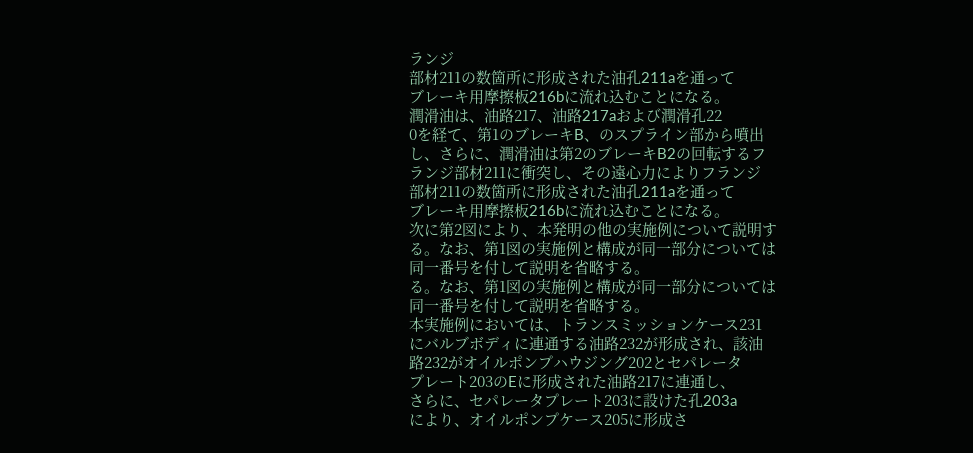ランジ
部材211の数箇所に形成された油孔211aを通って
ブレーキ用摩擦板216bに流れ込むことになる。
潤滑油は、油路217、油路217aおよび潤滑孔22
0を経て、第1のブレーキB、のスプライン部から噴出
し、さらに、潤滑油は第2のブレーキB2の回転するフ
ランジ部材211に衝突し、その遠心力によりフランジ
部材211の数箇所に形成された油孔211aを通って
ブレーキ用摩擦板216bに流れ込むことになる。
次に第2図により、本発明の他の実施例について説明す
る。なお、第1図の実施例と構成が同一部分については
同一番号を付して説明を省略する。
る。なお、第1図の実施例と構成が同一部分については
同一番号を付して説明を省略する。
本実施例においては、トランスミッションケース231
にバルブボディに連通する油路232が形成され、該油
路232がオイルポンプハウジング202とセパレータ
プレート203のEに形成された油路217に連通し、
さらに、セパレータプレート203に設けた孔203a
により、オイルポンプケース205に形成さ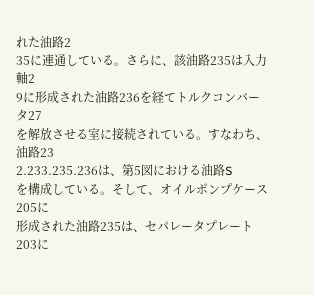れた油路2
35に連通している。さらに、該油路235は入力軸2
9に形成された油路236を経てトルクコンバータ27
を解放させる室に接続されている。すなわち、油路23
2.233.235.236は、第5図における油路S
を構成している。そして、オイルポンプケース205に
形成された油路235は、セパレータプレート203に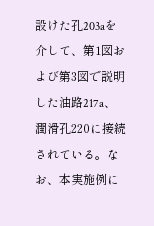設けた孔203aを介して、第1図および第3図で説明
した油路217a、潤滑孔220に接続されている。な
お、本実施例に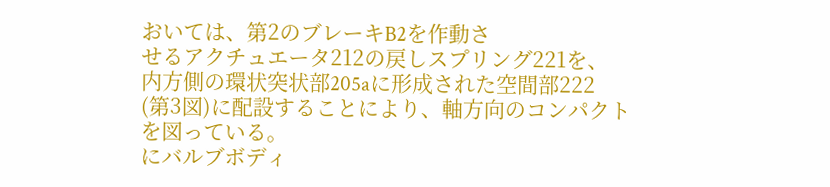おいては、第2のブレーキB2を作動さ
せるアクチュエータ212の戻しスプリング221を、
内方側の環状突状部205aに形成された空間部222
(第3図)に配設することにより、軸方向のコンパクト
を図っている。
にバルブボディ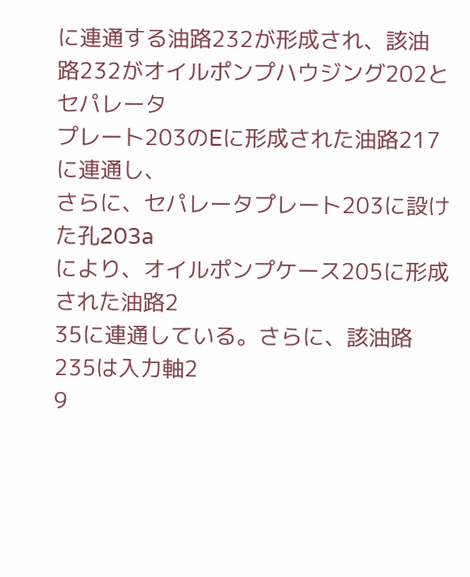に連通する油路232が形成され、該油
路232がオイルポンプハウジング202とセパレータ
プレート203のEに形成された油路217に連通し、
さらに、セパレータプレート203に設けた孔203a
により、オイルポンプケース205に形成された油路2
35に連通している。さらに、該油路235は入力軸2
9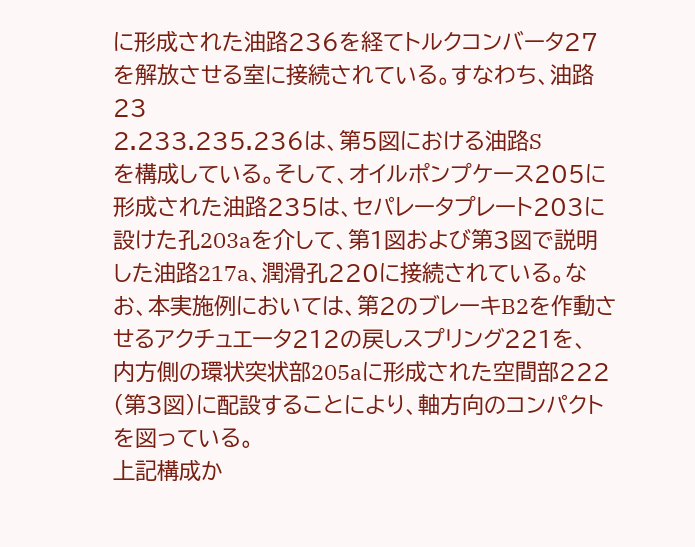に形成された油路236を経てトルクコンバータ27
を解放させる室に接続されている。すなわち、油路23
2.233.235.236は、第5図における油路S
を構成している。そして、オイルポンプケース205に
形成された油路235は、セパレータプレート203に
設けた孔203aを介して、第1図および第3図で説明
した油路217a、潤滑孔220に接続されている。な
お、本実施例においては、第2のブレーキB2を作動さ
せるアクチュエータ212の戻しスプリング221を、
内方側の環状突状部205aに形成された空間部222
(第3図)に配設することにより、軸方向のコンパクト
を図っている。
上記構成か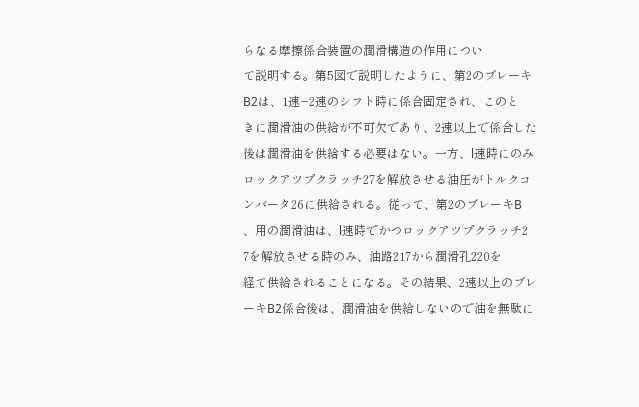らなる摩擦係合装置の潤滑構造の作用につい
て説明する。第5図で説明したように、第2のブレーキ
B2は、1速−2速のシフト時に係合固定され、このと
きに潤滑油の供給が不可欠であり、2速以上で係合した
後は潤滑油を供給する必要はない。一方、l速時にのみ
ロックアツプクラッチ27を解放させる油圧がトルクコ
ンバータ26に供給される。従って、第2のブレーキB
、用の潤滑油は、l速時でかつロックアツプクラッチ2
7を解放させる時のみ、油路217から潤滑孔220を
経て供給されることになる。その結果、2速以上のブレ
ーキB2係合後は、潤滑油を供給しないので油を無駄に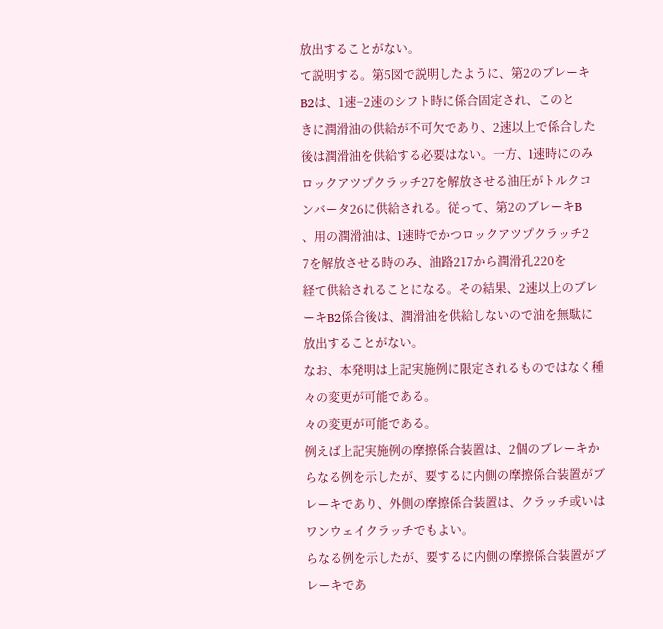放出することがない。
て説明する。第5図で説明したように、第2のブレーキ
B2は、1速−2速のシフト時に係合固定され、このと
きに潤滑油の供給が不可欠であり、2速以上で係合した
後は潤滑油を供給する必要はない。一方、l速時にのみ
ロックアツプクラッチ27を解放させる油圧がトルクコ
ンバータ26に供給される。従って、第2のブレーキB
、用の潤滑油は、l速時でかつロックアツプクラッチ2
7を解放させる時のみ、油路217から潤滑孔220を
経て供給されることになる。その結果、2速以上のブレ
ーキB2係合後は、潤滑油を供給しないので油を無駄に
放出することがない。
なお、本発明は上記実施例に限定されるものではなく種
々の変更が可能である。
々の変更が可能である。
例えば上記実施例の摩擦係合装置は、2個のブレーキか
らなる例を示したが、要するに内側の摩擦係合装置がブ
レーキであり、外側の摩擦係合装置は、クラッチ或いは
ワンウェイクラッチでもよい。
らなる例を示したが、要するに内側の摩擦係合装置がブ
レーキであ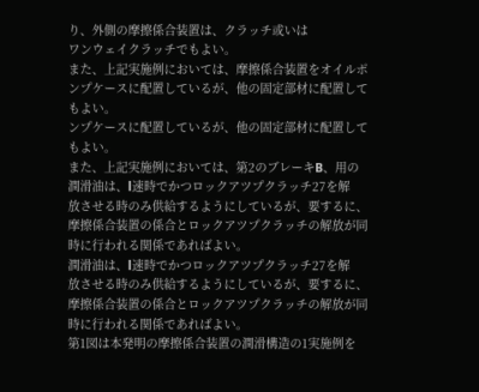り、外側の摩擦係合装置は、クラッチ或いは
ワンウェイクラッチでもよい。
また、上記実施例においては、摩擦係合装置をオイルポ
ンプケースに配置しているが、他の固定部材に配置して
もよい。
ンプケースに配置しているが、他の固定部材に配置して
もよい。
また、上記実施例においては、第2のブレーキB、用の
潤滑油は、l速時でかつロックアツプクラッチ27を解
放させる時のみ供給するようにしているが、要するに、
摩擦係合装置の係合とロックアツプクラッチの解放が同
時に行われる関係であればよい。
潤滑油は、l速時でかつロックアツプクラッチ27を解
放させる時のみ供給するようにしているが、要するに、
摩擦係合装置の係合とロックアツプクラッチの解放が同
時に行われる関係であればよい。
第1図は本発明の摩擦係合装置の潤滑構造の1実施例を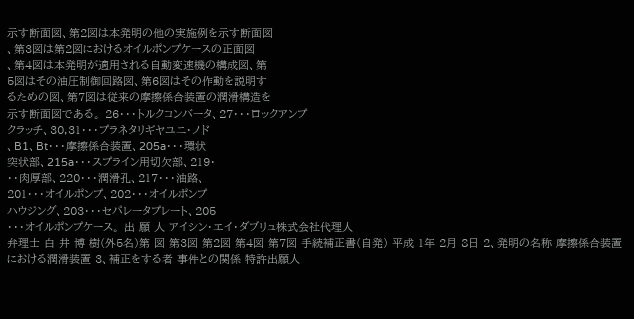示す断面図、第2図は本発明の他の実施例を示す断面図
、第3図は第2図におけるオイルポンプケースの正面図
、第4図は本発明が適用される自動変速機の構成図、第
5図はその油圧制御回路図、第6図はその作動を説明す
るための図、第7図は従来の摩擦係合装置の潤滑構造を
示す断面図である。 26・・・トルクコンバータ、27・・・ロックアンプ
クラッチ、30,31・・・プラネタリギヤユニ・ノド
、B1、Bt・・・摩擦係合装置、205a・・・環状
突状部、215a・・・スプライン用切欠部、219・
・・肉厚部、220・・・潤滑孔、217・・・油路、
201・・・オイルポンプ、202・・・オイルポンプ
ハウジング、203・・・セパレータプレート、205
・・・オイルポンプケース。 出 願 人 アイシン・エイ・ダブリュ株式会社代理人
弁理士 白 井 博 樹(外5名)第 図 第3図 第2図 第4図 第7図 手続補正書(自発) 平成 1年 2月 8日 2、発明の名称 摩擦係合装置における潤滑装置 3、補正をする者 事件との関係 特許出願人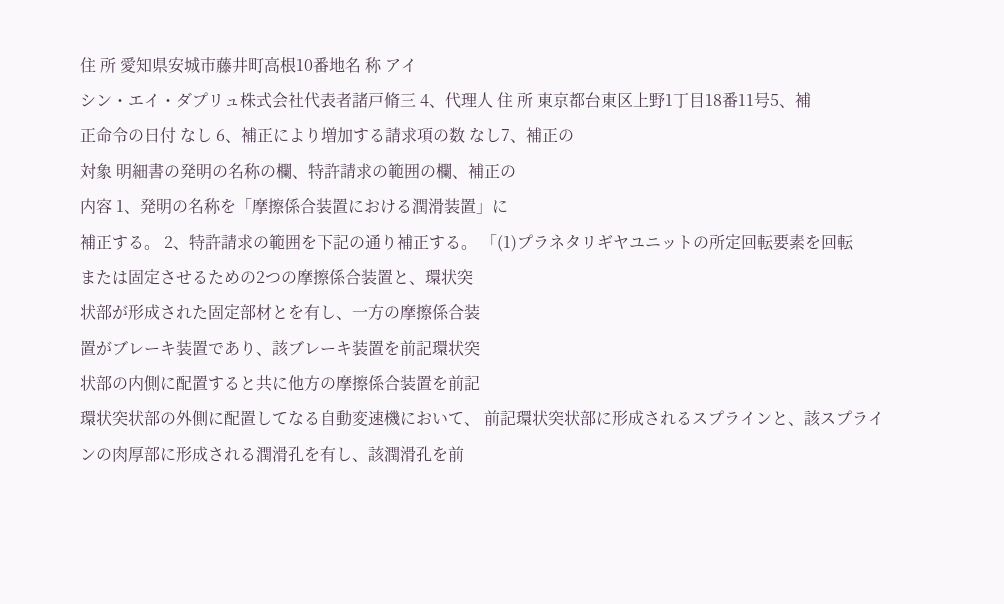住 所 愛知県安城市藤井町高根10番地名 称 アイ
シン・エイ・ダプリュ株式会社代表者諸戸脩三 4、代理人 住 所 東京都台東区上野1丁目18番11号5、補
正命令の日付 なし 6、補正により増加する請求項の数 なし7、補正の
対象 明細書の発明の名称の欄、特許請求の範囲の欄、補正の
内容 1、発明の名称を「摩擦係合装置における潤滑装置」に
補正する。 2、特許請求の範囲を下記の通り補正する。 「(1)プラネタリギヤユニットの所定回転要素を回転
または固定させるための2つの摩擦係合装置と、環状突
状部が形成された固定部材とを有し、一方の摩擦係合装
置がブレーキ装置であり、該ブレーキ装置を前記環状突
状部の内側に配置すると共に他方の摩擦係合装置を前記
環状突状部の外側に配置してなる自動変速機において、 前記環状突状部に形成されるスプラインと、該スプライ
ンの肉厚部に形成される潤滑孔を有し、該潤滑孔を前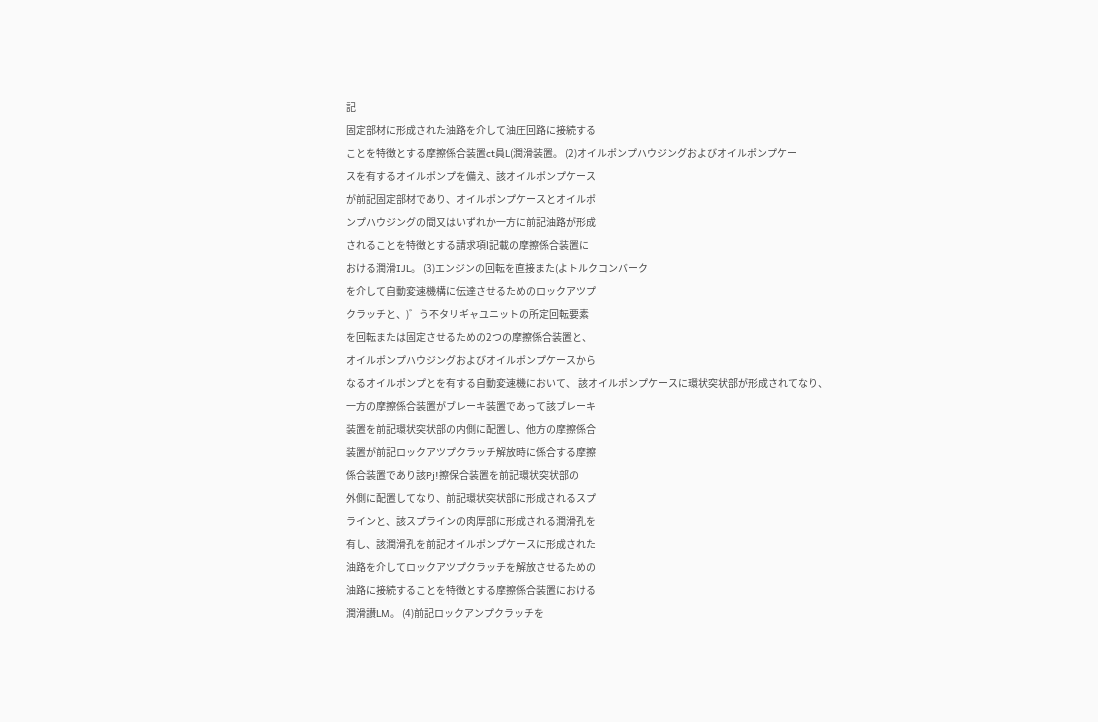記
固定部材に形成された油路を介して油圧回路に接続する
ことを特徴とする摩擦係合装置ct員L(潤滑装置。 (2)オイルポンプハウジングおよびオイルポンプケー
スを有するオイルポンプを備え、該オイルポンプケース
が前記固定部材であり、オイルポンプケースとオイルポ
ンプハウジングの間又はいずれか一方に前記油路が形成
されることを特徴とする請求項l記載の摩擦係合装置に
おける潤滑IJL。 (3)エンジンの回転を直接また(よトルクコンバーク
を介して自動変速機構に伝達させるためのロックアツプ
クラッチと、)゛う不タリギャユニットの所定回転要素
を回転または固定させるための2つの摩擦係合装置と、
オイルポンプハウジングおよびオイルポンプケースから
なるオイルポンプとを有する自動変速機において、 該オイルポンプケースに環状突状部が形成されてなり、 一方の摩擦係合装置がブレーキ装置であって該ブレーキ
装置を前記環状突状部の内側に配置し、他方の摩擦係合
装置が前記ロックアツプクラッチ解放時に係合する摩擦
係合装置であり該Pj!擦保合装置を前記環状突状部の
外側に配置してなり、前記環状突状部に形成されるスプ
ラインと、該スプラインの肉厚部に形成される潤滑孔を
有し、該潤滑孔を前記オイルポンプケースに形成された
油路を介してロックアツプクラッチを解放させるための
油路に接続することを特徴とする摩擦係合装置における
潤滑讃LM。 (4)前記ロックアンプクラッチを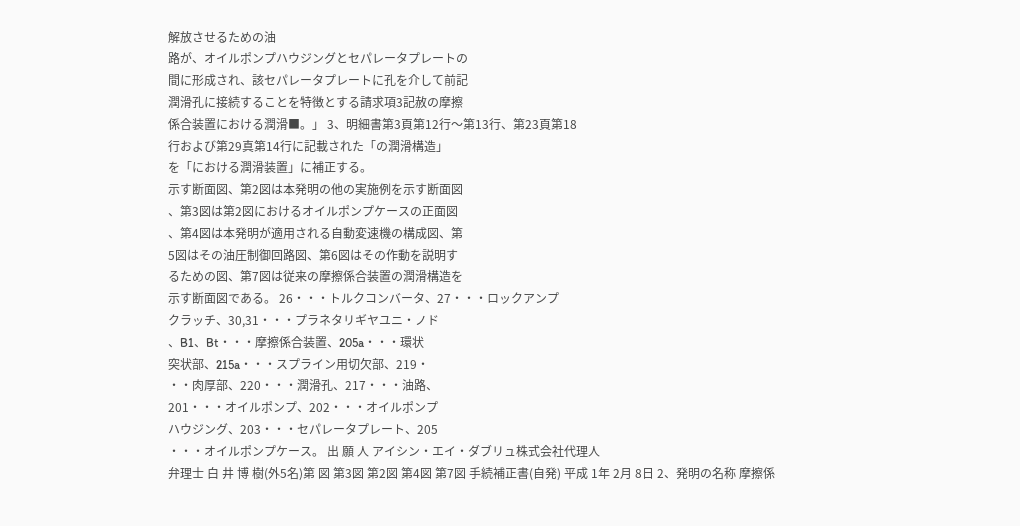解放させるための油
路が、オイルポンプハウジングとセパレータプレートの
間に形成され、該セパレータプレートに孔を介して前記
潤滑孔に接続することを特徴とする請求項3記赦の摩擦
係合装置における潤滑■。」 3、明細書第3頁第12行〜第13行、第23頁第18
行および第29真第14行に記載された「の潤滑構造」
を「における潤滑装置」に補正する。
示す断面図、第2図は本発明の他の実施例を示す断面図
、第3図は第2図におけるオイルポンプケースの正面図
、第4図は本発明が適用される自動変速機の構成図、第
5図はその油圧制御回路図、第6図はその作動を説明す
るための図、第7図は従来の摩擦係合装置の潤滑構造を
示す断面図である。 26・・・トルクコンバータ、27・・・ロックアンプ
クラッチ、30,31・・・プラネタリギヤユニ・ノド
、B1、Bt・・・摩擦係合装置、205a・・・環状
突状部、215a・・・スプライン用切欠部、219・
・・肉厚部、220・・・潤滑孔、217・・・油路、
201・・・オイルポンプ、202・・・オイルポンプ
ハウジング、203・・・セパレータプレート、205
・・・オイルポンプケース。 出 願 人 アイシン・エイ・ダブリュ株式会社代理人
弁理士 白 井 博 樹(外5名)第 図 第3図 第2図 第4図 第7図 手続補正書(自発) 平成 1年 2月 8日 2、発明の名称 摩擦係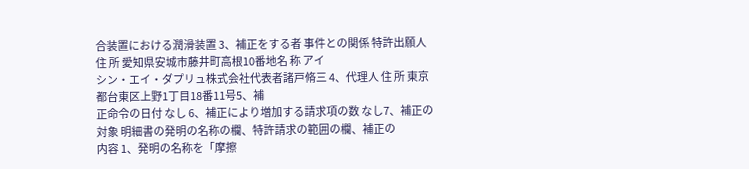合装置における潤滑装置 3、補正をする者 事件との関係 特許出願人 住 所 愛知県安城市藤井町高根10番地名 称 アイ
シン・エイ・ダプリュ株式会社代表者諸戸脩三 4、代理人 住 所 東京都台東区上野1丁目18番11号5、補
正命令の日付 なし 6、補正により増加する請求項の数 なし7、補正の
対象 明細書の発明の名称の欄、特許請求の範囲の欄、補正の
内容 1、発明の名称を「摩擦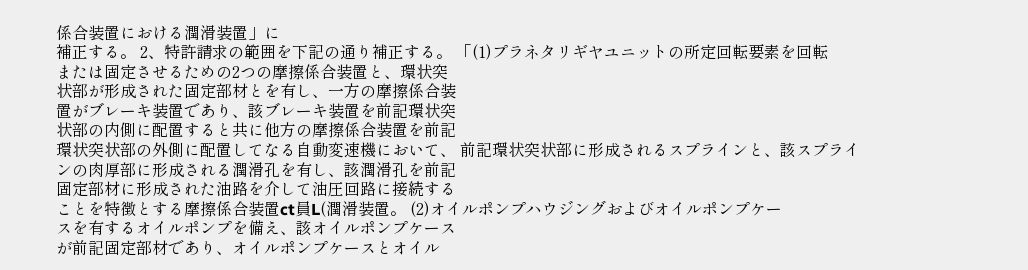係合装置における潤滑装置」に
補正する。 2、特許請求の範囲を下記の通り補正する。 「(1)プラネタリギヤユニットの所定回転要素を回転
または固定させるための2つの摩擦係合装置と、環状突
状部が形成された固定部材とを有し、一方の摩擦係合装
置がブレーキ装置であり、該ブレーキ装置を前記環状突
状部の内側に配置すると共に他方の摩擦係合装置を前記
環状突状部の外側に配置してなる自動変速機において、 前記環状突状部に形成されるスプラインと、該スプライ
ンの肉厚部に形成される潤滑孔を有し、該潤滑孔を前記
固定部材に形成された油路を介して油圧回路に接続する
ことを特徴とする摩擦係合装置ct員L(潤滑装置。 (2)オイルポンプハウジングおよびオイルポンプケー
スを有するオイルポンプを備え、該オイルポンプケース
が前記固定部材であり、オイルポンプケースとオイル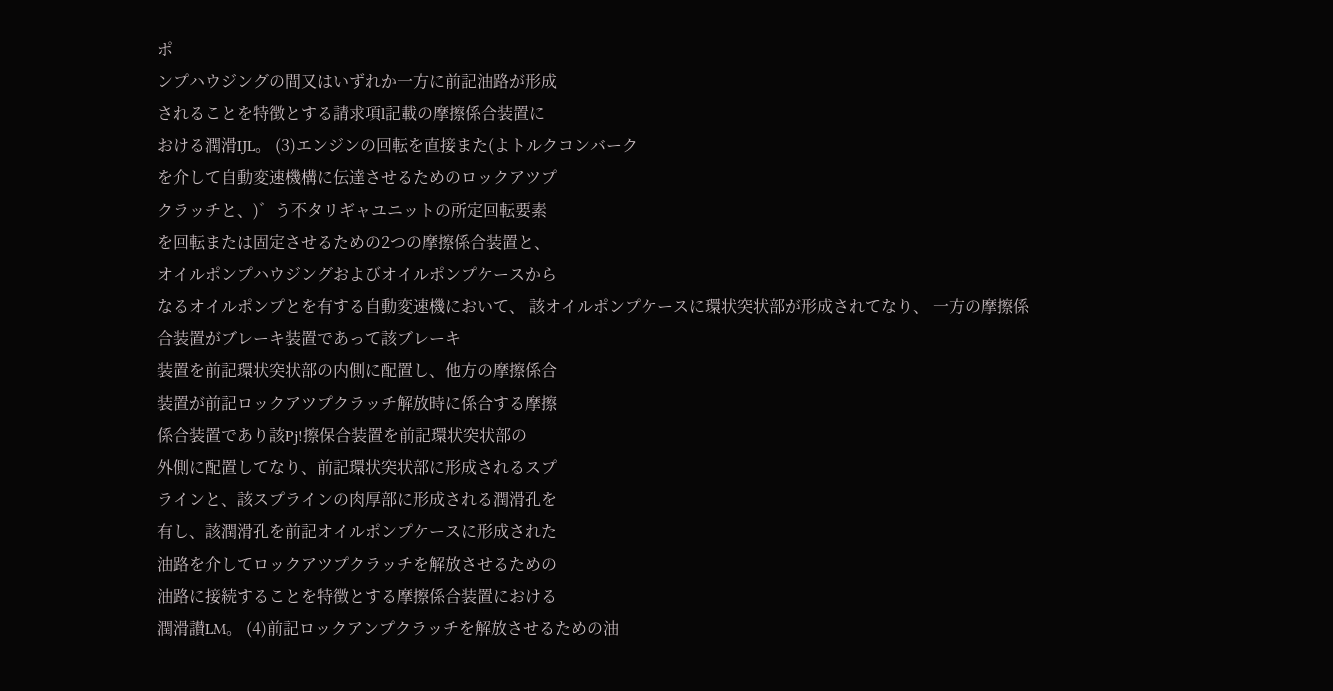ポ
ンプハウジングの間又はいずれか一方に前記油路が形成
されることを特徴とする請求項l記載の摩擦係合装置に
おける潤滑IJL。 (3)エンジンの回転を直接また(よトルクコンバーク
を介して自動変速機構に伝達させるためのロックアツプ
クラッチと、)゛う不タリギャユニットの所定回転要素
を回転または固定させるための2つの摩擦係合装置と、
オイルポンプハウジングおよびオイルポンプケースから
なるオイルポンプとを有する自動変速機において、 該オイルポンプケースに環状突状部が形成されてなり、 一方の摩擦係合装置がブレーキ装置であって該ブレーキ
装置を前記環状突状部の内側に配置し、他方の摩擦係合
装置が前記ロックアツプクラッチ解放時に係合する摩擦
係合装置であり該Pj!擦保合装置を前記環状突状部の
外側に配置してなり、前記環状突状部に形成されるスプ
ラインと、該スプラインの肉厚部に形成される潤滑孔を
有し、該潤滑孔を前記オイルポンプケースに形成された
油路を介してロックアツプクラッチを解放させるための
油路に接続することを特徴とする摩擦係合装置における
潤滑讃LM。 (4)前記ロックアンプクラッチを解放させるための油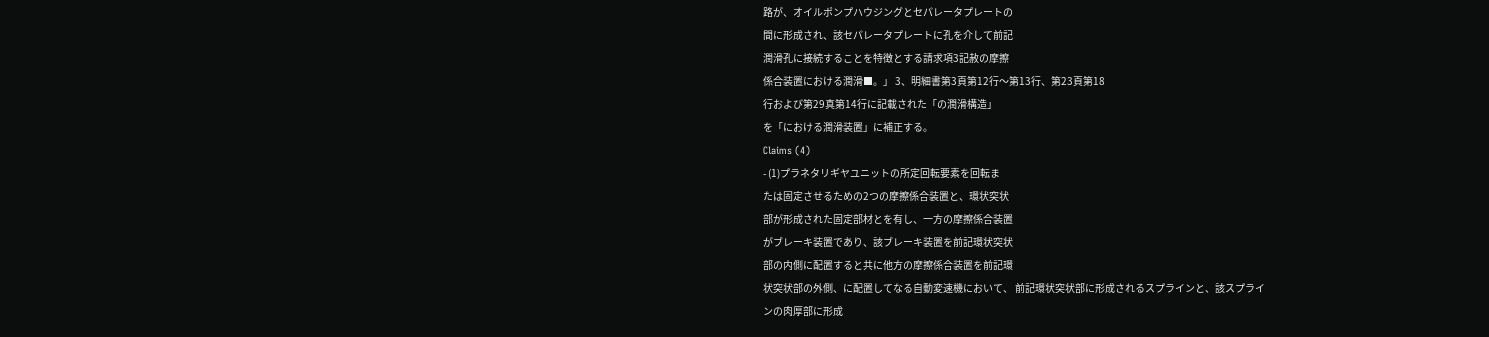路が、オイルポンプハウジングとセパレータプレートの
間に形成され、該セパレータプレートに孔を介して前記
潤滑孔に接続することを特徴とする請求項3記赦の摩擦
係合装置における潤滑■。」 3、明細書第3頁第12行〜第13行、第23頁第18
行および第29真第14行に記載された「の潤滑構造」
を「における潤滑装置」に補正する。
Claims (4)
- (1)プラネタリギヤユニットの所定回転要素を回転ま
たは固定させるための2つの摩擦係合装置と、環状突状
部が形成された固定部材とを有し、一方の摩擦係合装置
がブレーキ装置であり、該ブレーキ装置を前記環状突状
部の内側に配置すると共に他方の摩擦係合装置を前記環
状突状部の外側、に配置してなる自動変速機において、 前記環状突状部に形成されるスプラインと、該スプライ
ンの肉厚部に形成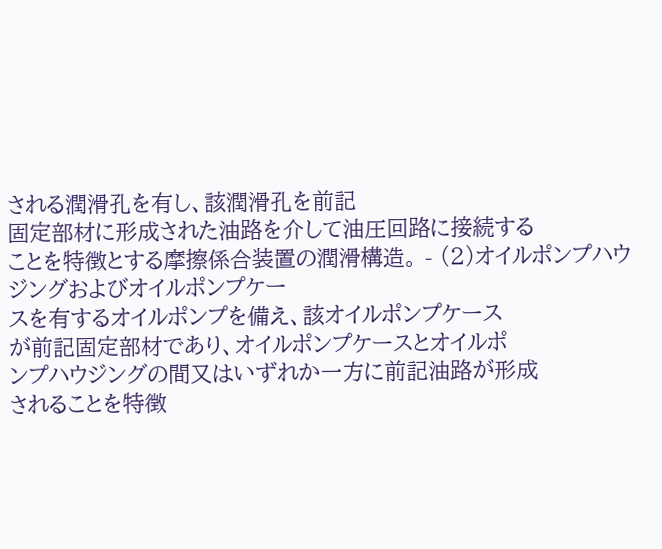される潤滑孔を有し、該潤滑孔を前記
固定部材に形成された油路を介して油圧回路に接続する
ことを特徴とする摩擦係合装置の潤滑構造。 - (2)オイルポンプハウジングおよびオイルポンプケー
スを有するオイルポンプを備え、該オイルポンプケース
が前記固定部材であり、オイルポンプケースとオイルポ
ンプハウジングの間又はいずれか一方に前記油路が形成
されることを特徴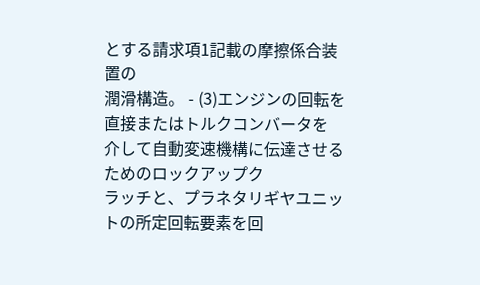とする請求項1記載の摩擦係合装置の
潤滑構造。 - (3)エンジンの回転を直接またはトルクコンバータを
介して自動変速機構に伝達させるためのロックアップク
ラッチと、プラネタリギヤユニットの所定回転要素を回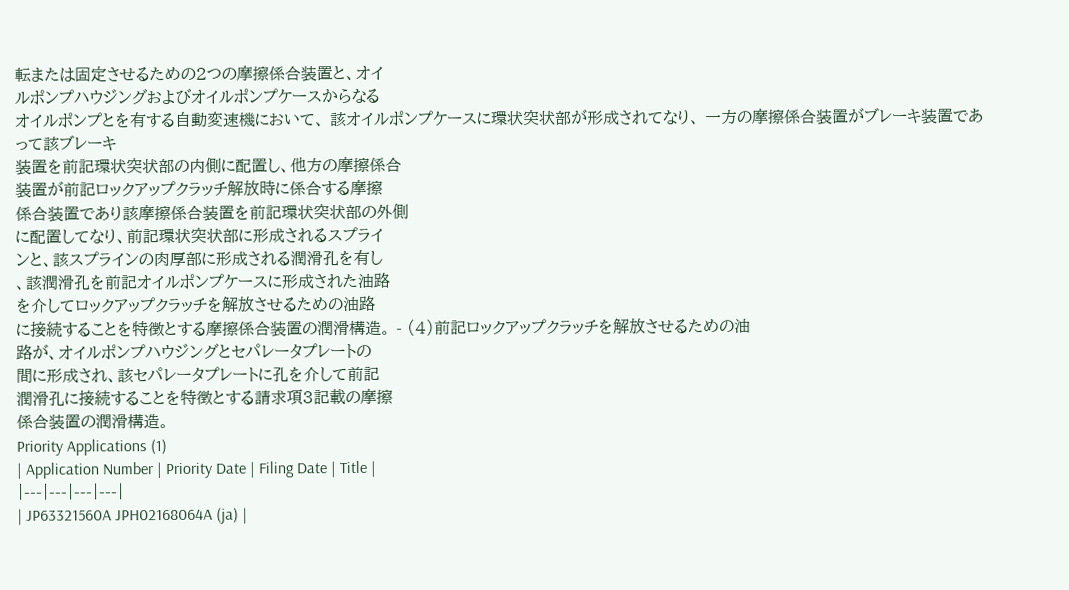転または固定させるための2つの摩擦係合装置と、オイ
ルポンプハウジングおよびオイルポンプケースからなる
オイルポンプとを有する自動変速機において、 該オイルポンプケースに環状突状部が形成されてなり、 一方の摩擦係合装置がブレーキ装置であって該ブレーキ
装置を前記環状突状部の内側に配置し、他方の摩擦係合
装置が前記ロックアップクラッチ解放時に係合する摩擦
係合装置であり該摩擦係合装置を前記環状突状部の外側
に配置してなり、前記環状突状部に形成されるスプライ
ンと、該スプラインの肉厚部に形成される潤滑孔を有し
、該潤滑孔を前記オイルポンプケースに形成された油路
を介してロックアップクラッチを解放させるための油路
に接続することを特徴とする摩擦係合装置の潤滑構造。 - (4)前記ロックアップクラッチを解放させるための油
路が、オイルポンプハウジングとセパレータプレートの
間に形成され、該セパレータプレートに孔を介して前記
潤滑孔に接続することを特徴とする請求項3記載の摩擦
係合装置の潤滑構造。
Priority Applications (1)
| Application Number | Priority Date | Filing Date | Title |
|---|---|---|---|
| JP63321560A JPH02168064A (ja) |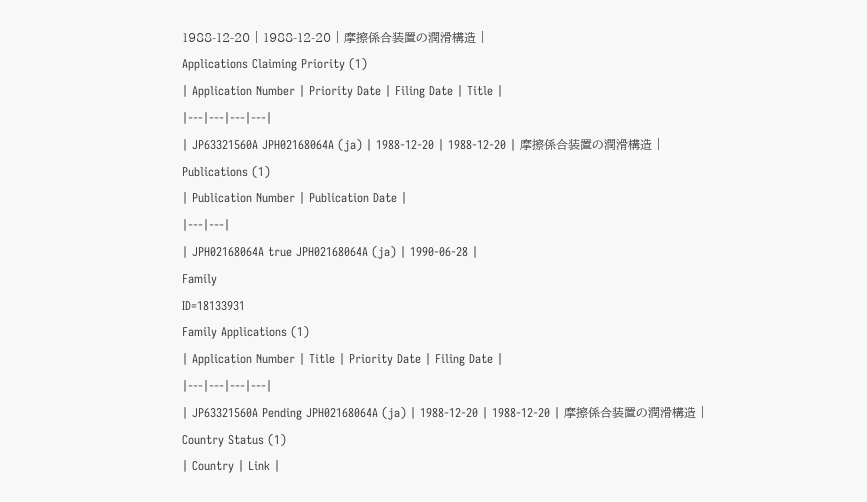1988-12-20 | 1988-12-20 | 摩擦係合装置の潤滑構造 |
Applications Claiming Priority (1)
| Application Number | Priority Date | Filing Date | Title |
|---|---|---|---|
| JP63321560A JPH02168064A (ja) | 1988-12-20 | 1988-12-20 | 摩擦係合装置の潤滑構造 |
Publications (1)
| Publication Number | Publication Date |
|---|---|
| JPH02168064A true JPH02168064A (ja) | 1990-06-28 |
Family
ID=18133931
Family Applications (1)
| Application Number | Title | Priority Date | Filing Date |
|---|---|---|---|
| JP63321560A Pending JPH02168064A (ja) | 1988-12-20 | 1988-12-20 | 摩擦係合装置の潤滑構造 |
Country Status (1)
| Country | Link |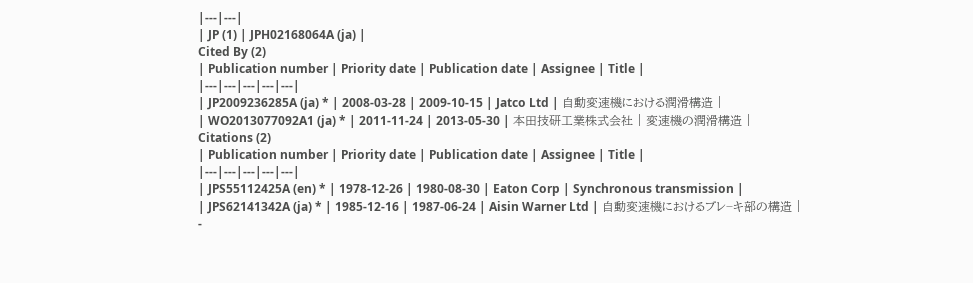|---|---|
| JP (1) | JPH02168064A (ja) |
Cited By (2)
| Publication number | Priority date | Publication date | Assignee | Title |
|---|---|---|---|---|
| JP2009236285A (ja) * | 2008-03-28 | 2009-10-15 | Jatco Ltd | 自動変速機における潤滑構造 |
| WO2013077092A1 (ja) * | 2011-11-24 | 2013-05-30 | 本田技研工業株式会社 | 変速機の潤滑構造 |
Citations (2)
| Publication number | Priority date | Publication date | Assignee | Title |
|---|---|---|---|---|
| JPS55112425A (en) * | 1978-12-26 | 1980-08-30 | Eaton Corp | Synchronous transmission |
| JPS62141342A (ja) * | 1985-12-16 | 1987-06-24 | Aisin Warner Ltd | 自動変速機におけるブレ−キ部の構造 |
-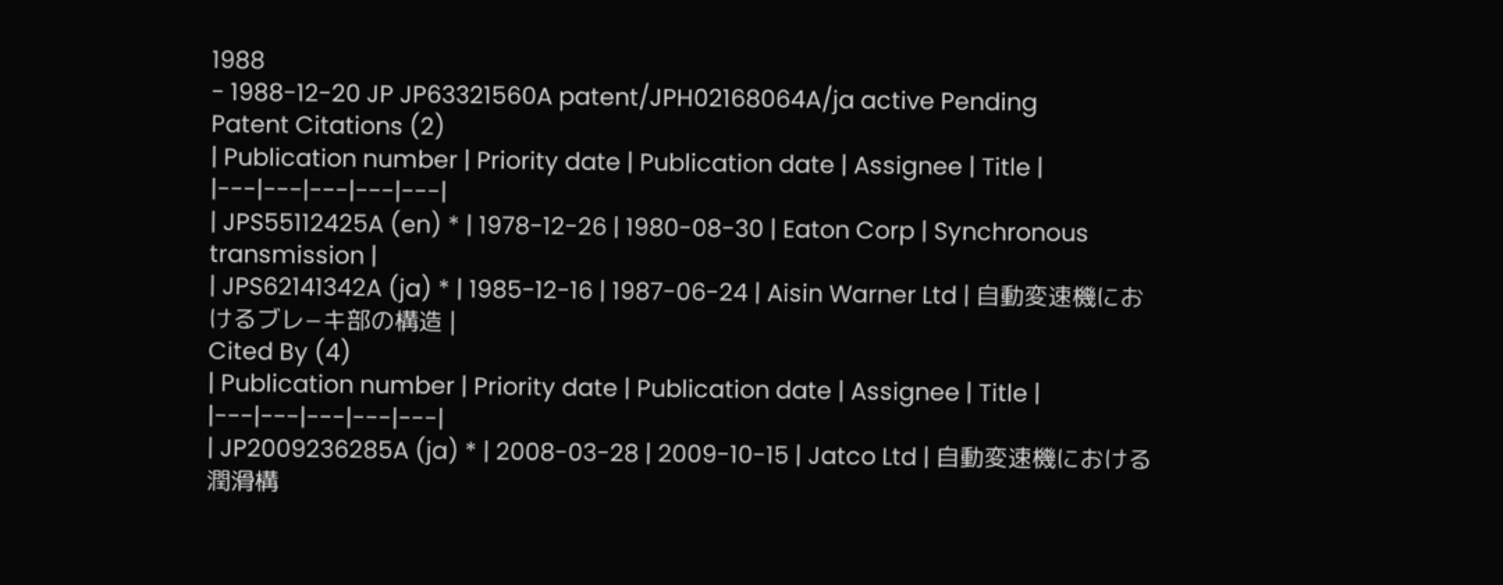1988
- 1988-12-20 JP JP63321560A patent/JPH02168064A/ja active Pending
Patent Citations (2)
| Publication number | Priority date | Publication date | Assignee | Title |
|---|---|---|---|---|
| JPS55112425A (en) * | 1978-12-26 | 1980-08-30 | Eaton Corp | Synchronous transmission |
| JPS62141342A (ja) * | 1985-12-16 | 1987-06-24 | Aisin Warner Ltd | 自動変速機におけるブレ−キ部の構造 |
Cited By (4)
| Publication number | Priority date | Publication date | Assignee | Title |
|---|---|---|---|---|
| JP2009236285A (ja) * | 2008-03-28 | 2009-10-15 | Jatco Ltd | 自動変速機における潤滑構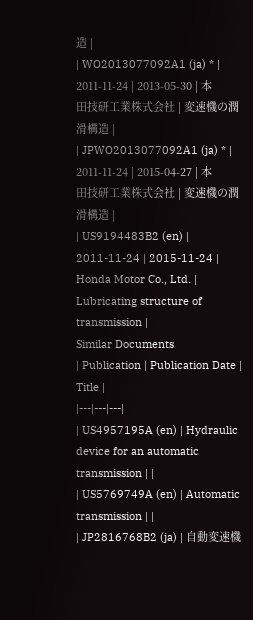造 |
| WO2013077092A1 (ja) * | 2011-11-24 | 2013-05-30 | 本田技研工業株式会社 | 変速機の潤滑構造 |
| JPWO2013077092A1 (ja) * | 2011-11-24 | 2015-04-27 | 本田技研工業株式会社 | 変速機の潤滑構造 |
| US9194483B2 (en) | 2011-11-24 | 2015-11-24 | Honda Motor Co., Ltd. | Lubricating structure of transmission |
Similar Documents
| Publication | Publication Date | Title |
|---|---|---|
| US4957195A (en) | Hydraulic device for an automatic transmission | |
| US5769749A (en) | Automatic transmission | |
| JP2816768B2 (ja) | 自動変速機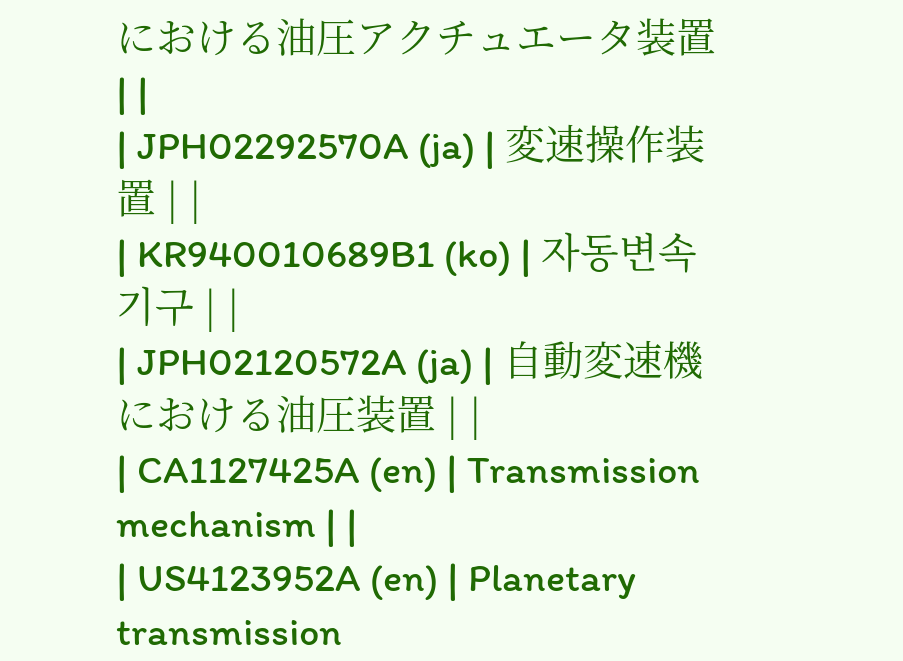における油圧アクチュエータ装置 | |
| JPH02292570A (ja) | 変速操作装置 | |
| KR940010689B1 (ko) | 자동변속기구 | |
| JPH02120572A (ja) | 自動変速機における油圧装置 | |
| CA1127425A (en) | Transmission mechanism | |
| US4123952A (en) | Planetary transmission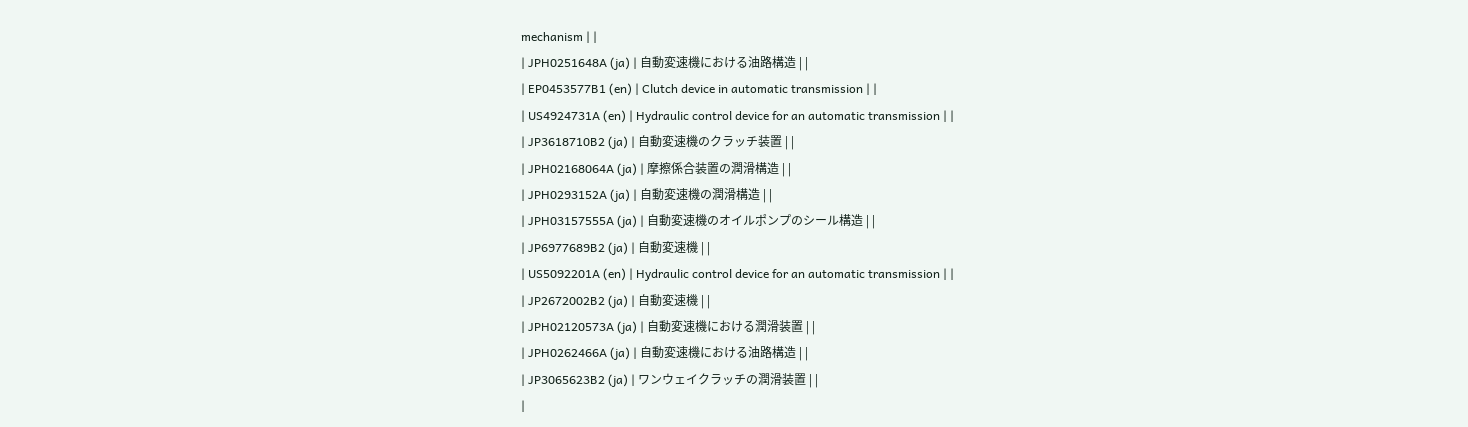mechanism | |
| JPH0251648A (ja) | 自動変速機における油路構造 | |
| EP0453577B1 (en) | Clutch device in automatic transmission | |
| US4924731A (en) | Hydraulic control device for an automatic transmission | |
| JP3618710B2 (ja) | 自動変速機のクラッチ装置 | |
| JPH02168064A (ja) | 摩擦係合装置の潤滑構造 | |
| JPH0293152A (ja) | 自動変速機の潤滑構造 | |
| JPH03157555A (ja) | 自動変速機のオイルポンプのシール構造 | |
| JP6977689B2 (ja) | 自動変速機 | |
| US5092201A (en) | Hydraulic control device for an automatic transmission | |
| JP2672002B2 (ja) | 自動変速機 | |
| JPH02120573A (ja) | 自動変速機における潤滑装置 | |
| JPH0262466A (ja) | 自動変速機における油路構造 | |
| JP3065623B2 (ja) | ワンウェイクラッチの潤滑装置 | |
|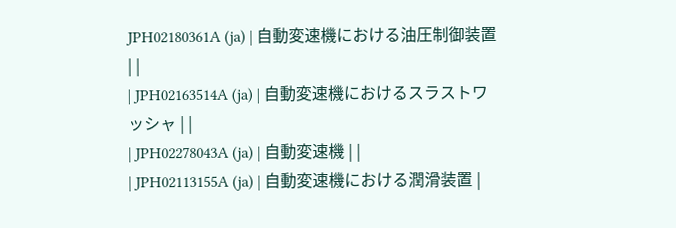JPH02180361A (ja) | 自動変速機における油圧制御装置 | |
| JPH02163514A (ja) | 自動変速機におけるスラストワッシャ | |
| JPH02278043A (ja) | 自動変速機 | |
| JPH02113155A (ja) | 自動変速機における潤滑装置 |